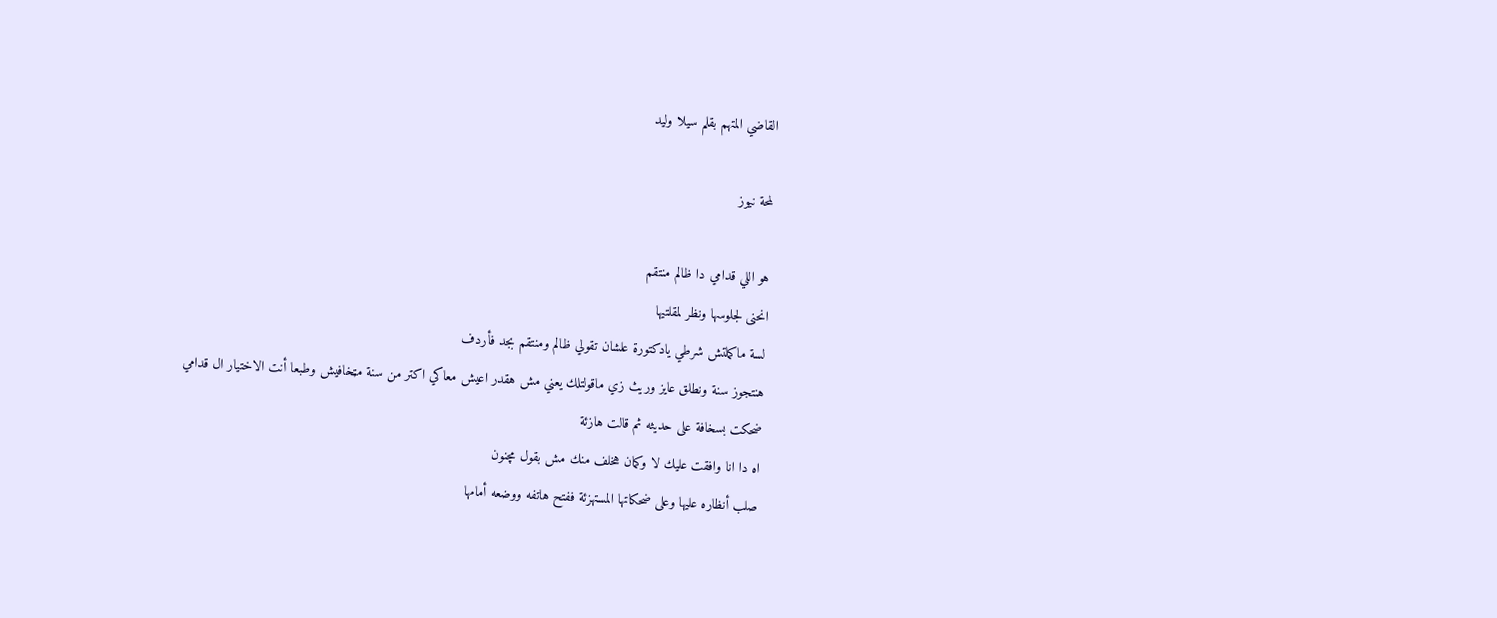القاضي المتهم بقلم سيلا وليد

لمحة نيوز

هو اللي قدامي دا ظالم منتقم
انحنى لجلوسها ونظر لمقلتيها
لسة ماكملتش شرطي يادكتورة علشان تقولي ظالم ومنتقم بجد فأردف
هنتجوز سنة ونطلق عايز وريث زي ماقولتلك يعني مش هقدر اعيش معاكي اكتر من سنة مټخافيش وطبعا أنت الاختيار ال قدامي
ضحكت بسخافة على حديثه ثم قالت هازئة
اه دا انا وافقت عليك لا وكمان هخلف منك مش بقول مچنون
صلب أنظاره عليها وعلى ضحكاتها المستهزئة ففتح هاتفه ووضعه أمامها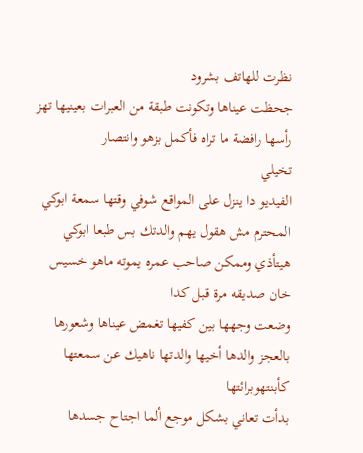نظرت للهاتف بشرود
جحظت عيناها وتكونت طبقة من العبرات بعينيها تهز رأسها رافضة ما تراه فأكمل بزهو وانتصار
تخيلي
الفيديو دا ينزل على المواقع شوفي وقتها سمعة ابوكي المحترم مش هقول يهم والدتك بس طبعا ابوكي هيتأذي وممكن صاحب عمره يموته ماهو خسيس خان صديقه مرة قبل كدا
وضعت وجهها بين كفيها تغمض عيناها وشعورها بالعجز والدها أخيها والدتها ناهيك عن سمعتها كأبنتهوبرائتها
بدأت تعاني بشكل موجع ألما اجتاح جسدها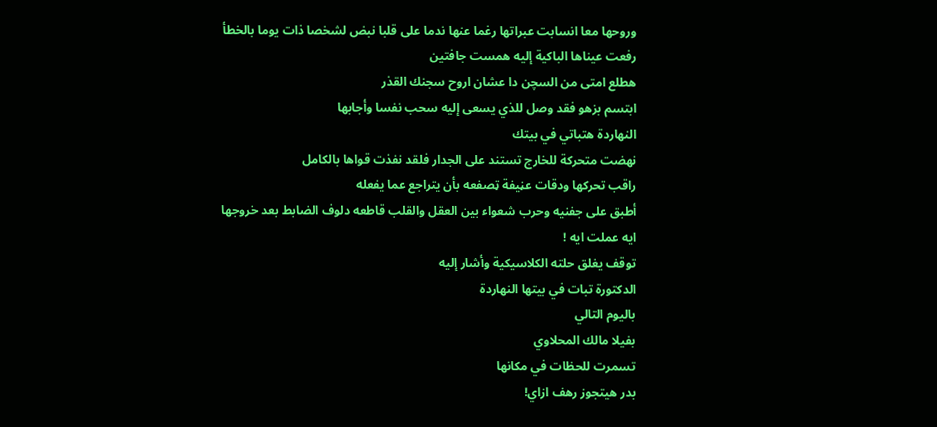وروحها معا انسابت عبراتها رغما عنها ندما على قلبا نبض لشخصا ذات يوما بالخطأ
رفعت عيناها الباكية إليه همست جافتين
هطلع امتى من السچن دا عشان اروح سجنك القذر
ابتسم بزهو فقد وصل للذي يسعى إليه سحب نفسا وأجابها
النهاردة هتباتي في بيتك
نهضت متحركة للخارج تستند على الجدار فلقد نفذت قواها بالكامل
راقب تحركها ودقات عڼيفة ټصفعه بأن يتراجع عما يفعله
أطبق على جفنيه وحرب شعواء بين العقل والقلب قاطعه دلوف الضابط بعد خروجها
ايه عملت ايه !
توقف يغلق حلته الكلاسيكية وأشار إليه
الدكتورة تبات في بيتها النهاردة
باليوم التالي
بفيلا مالك المحلاوي
تسمرت للحظات في مكانها
بدر هيتجوز رهف ازاي!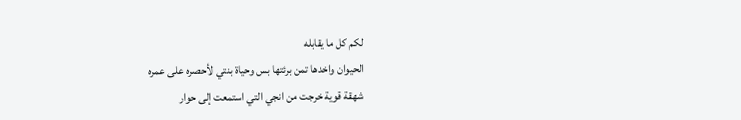لكم كل ما يقابله
الحيوان واخدها تمن برئتها بس وحياة بنتي لأحصره على عمره
شهقة قوية خرجت من انجي التي استمعت إلى حوار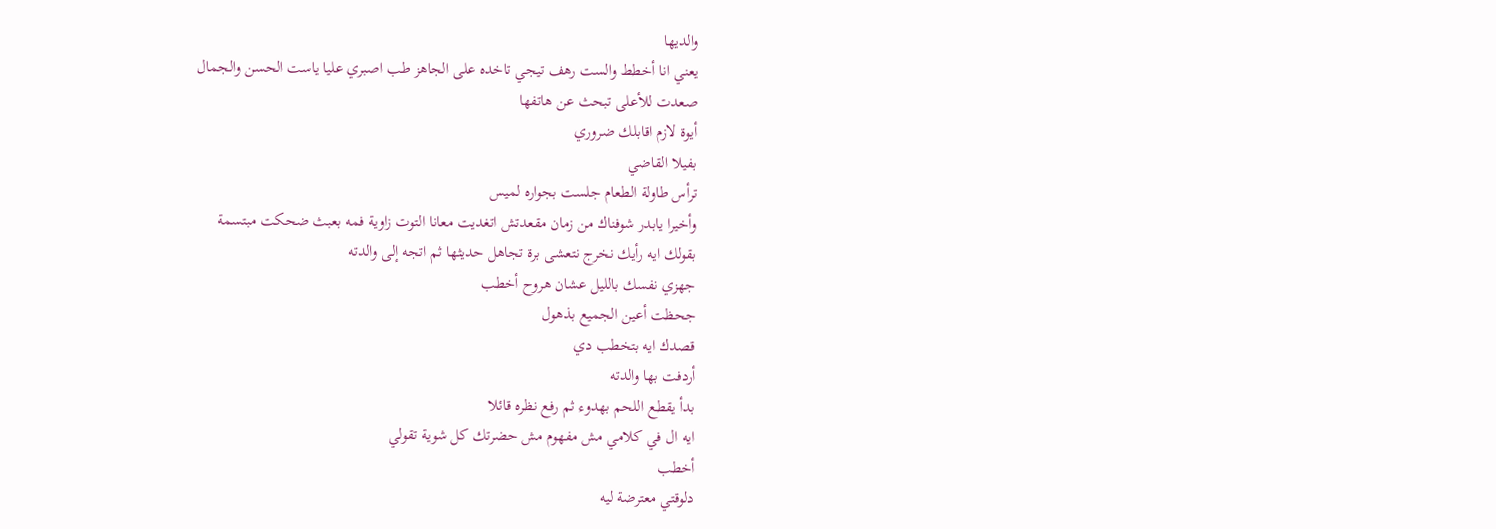والديها
يعني انا أخطط والست رهف تيجي تاخده على الجاهز طب اصبري عليا ياست الحسن والجمال
صعدت للأعلى تبحث عن هاتفها
أيوة لازم اقابلك ضروري
بفيلا القاضي
ترأس طاولة الطعام جلست بجواره لميس
وأخيرا يابدر شوفناك من زمان مقعدتش اتغديت معانا التوت زاوية فمه بعبث ضحكت مبتسمة
بقولك ايه رأيك نخرج نتعشى برة تجاهل حديثها ثم اتجه إلى والدته
جهزي نفسك بالليل عشان هروح أخطب
جحظت أعين الجميع بذهول
قصدك ايه بتخطب دي
أردفت بها والدته
بدأ يقطع اللحم بهدوء ثم رفع نظره قائلا
ايه ال في كلامي مش مفهوم مش حضرتك كل شوية تقولي
أخطب
دلوقتي معترضة ليه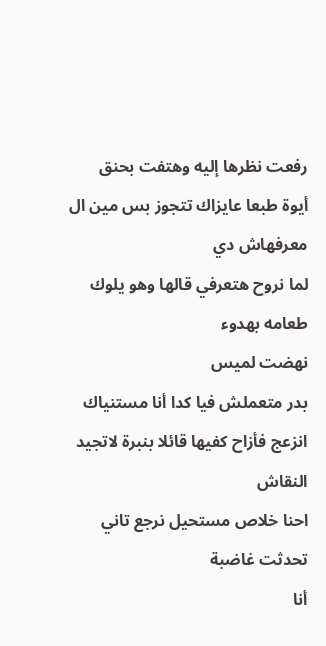رفعت نظرها إليه وهتفت بحنق
أيوة طبعا عايزاك تتجوز بس مين ال معرفهاش دي
لما نروح هتعرفي قالها وهو يلوك طعامه بهدوء
نهضت لميس
بدر متعملش فيا كدا أنا مستنياك
انزعج فأزاح كفيها قائلا بنبرة لاتجيد النقاش
احنا خلاص مستحيل نرجع تاني
تحدثت غاضبة
أنا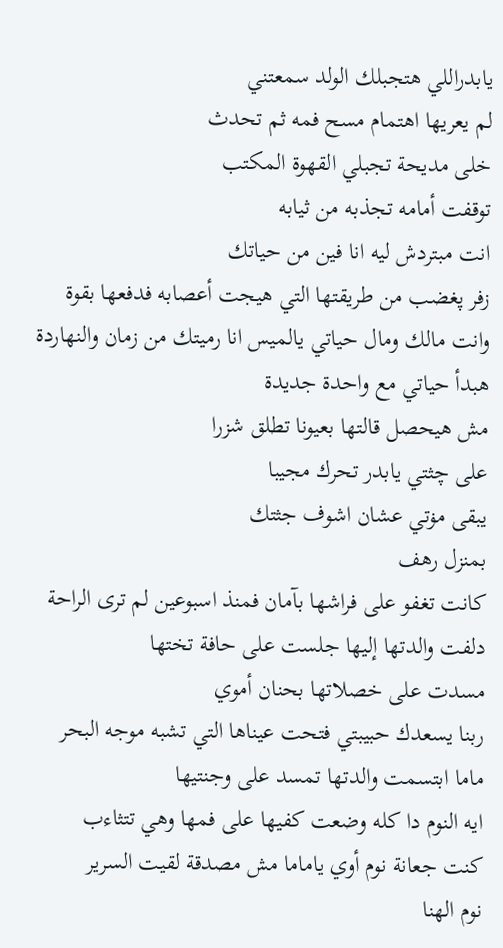يابدراللي هتجبلك الولد سمعتني
لم يعريها اهتمام مسح فمه ثم تحدث
خلى مديحة تجبلي القهوة المكتب
توقفت أمامه تجذبه من ثيابه
انت مبتردش ليه انا فين من حياتك
زفر پغضب من طريقتها التي هيجت أعصابه فدفعها بقوة
وانت مالك ومال حياتي يالميس انا رميتك من زمان والنهاردة
هبدأ حياتي مع واحدة جديدة
مش هيحصل قالتها بعيونا تطلق شزرا
على چثتي يابدر تحرك مجيبا
يبقى مۏتي عشان اشوف جثتك
بمنزل رهف
كانت تغفو على فراشها بآمان فمنذ اسبوعين لم ترى الراحة دلفت والدتها إليها جلست على حافة تختها
مسدت على خصلاتها بحنان أموي
ربنا يسعدك حبيبتي فتحت عيناها التي تشبه موجه البحر
ماما ابتسمت والدتها تمسد على وجنتيها
ايه النوم دا كله وضعت كفيها على فمها وهي تتثاءب
كنت جعانة نوم أوي ياماما مش مصدقة لقيت السرير
نوم الهنا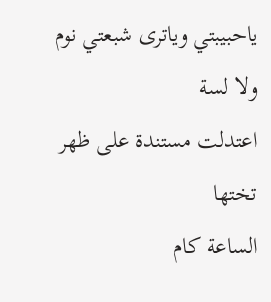ياحبيبتي وياترى شبعتي نوم ولا لسة
اعتدلت مستندة على ظهر تختها
الساعة كام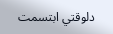دلوقتي ابتسمت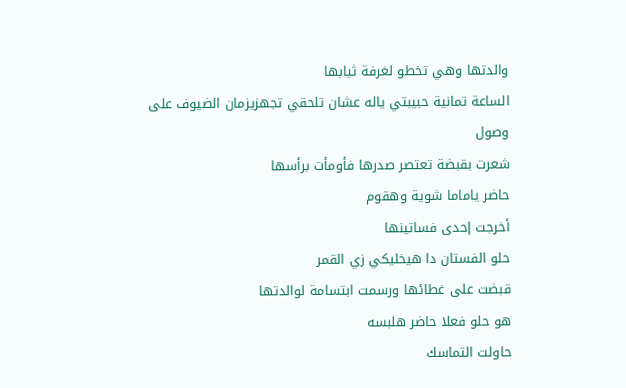والدتها وهي تخطو لغرفة ثيابها
الساعة تمانية حبيبتي ياله عشان تلحقي تجهزيزمان الضيوف على وصول
شعرت بقبضة تعتصر صدرها فأومأت برأسها
حاضر ياماما شوية وهقوم
أخرجت إحدى فساتينها
حلو الفستان دا هيخليكي زي القمر
قبضت على غطائها ورسمت ابتسامة لوالدتها
هو حلو فعلا حاضر هلبسه
حاولت التماسك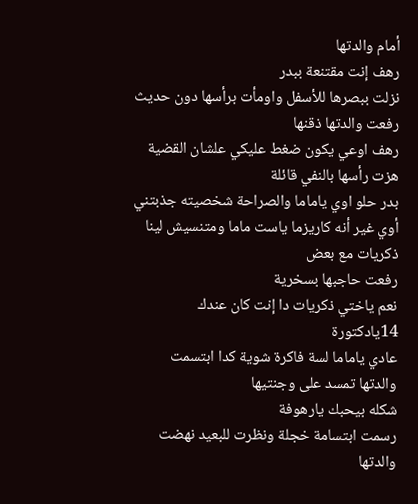أمام والدتها
رهف إنت مقتنعة ببدر
نزلت ببصرها للأسفل واومأت برأسها دون حديث
رفعت والدتها ذقنها
رهف اوعي يكون ضغط عليكي علشان القضية
هزت رأسها بالنفي قائلة
بدر حلو اوي ياماما والصراحة شخصيته جذبتني أوي غير أنه كاريزما ياست ماما ومتنسيش لينا ذكريات مع بعض
رفعت حاجبها بسخرية
نعم ياختي ذكريات دا إنت كان عندك 14يادكتورة
عادي ياماما لسة فاكرة شوية كدا ابتسمت والدتها تمسد على وجنتيها
شكله بيحبك يارهوفة
رسمت ابتسامة خجلة ونظرت للبعيد نهضت والدتها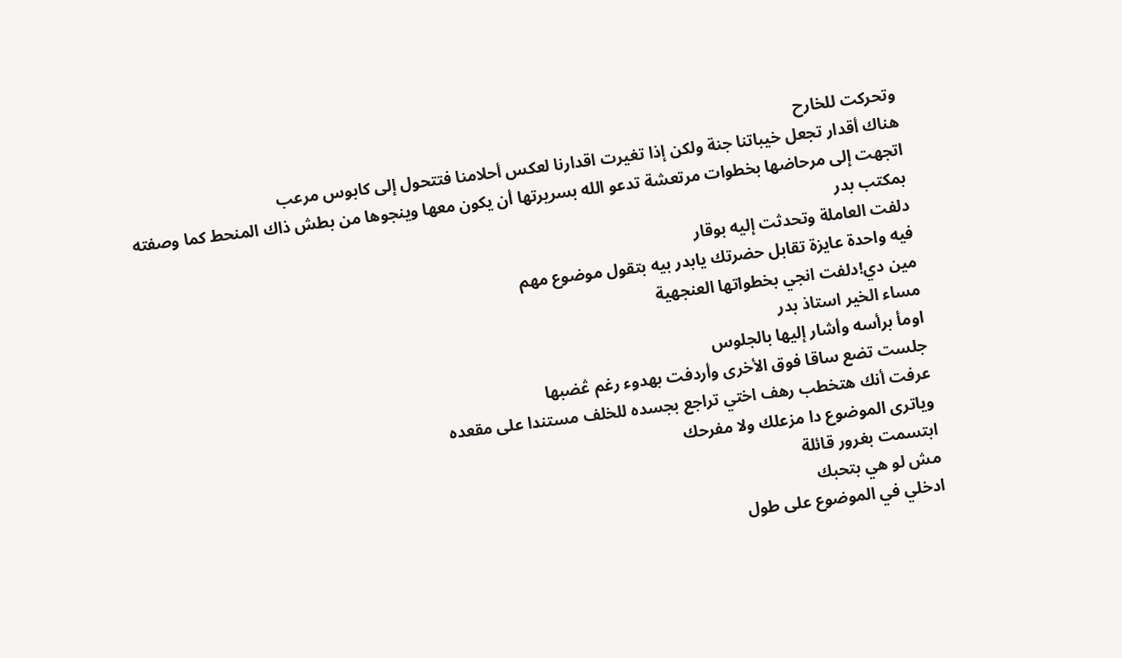وتحركت للخارح
هناك أقدار تجعل خيباتنا جنة ولكن إذا تغيرت اقدارنا لعكس أحلامنا فتتحول إلى كابوس مرعب
اتجهت إلى مرحاضها بخطوات مرتعشة تدعو الله بسريرتها أن يكون معها وينجوها من بطش ذاك المنحط كما وصفته
بمكتب بدر
دلفت العاملة وتحدثت إليه بوقار
فيه واحدة عايزة تقابل حضرتك يابدر بيه بتقول موضوع مهم
مين دي!دلفت انجي بخطواتها العنجهية
مساء الخير استاذ بدر
اومأ برأسه وأشار إليها بالجلوس
جلست تضع ساقا فوق الأخرى وأردفت بهدوء رغم ڠضبها
عرفت أنك هتخطب رهف اختي تراجع بجسده للخلف مستندا على مقعده
وياترى الموضوع دا مزعلك ولا مفرحك
ابتسمت بغرور قائلة
مش لو هي بتحبك
ادخلي في الموضوع على طول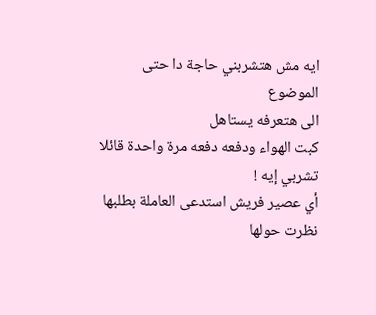ايه مش هتشربني حاجة دا حتى الموضوع
الى هتعرفه يستاهل
كبت الهواء ودفعه دفعه مرة واحدة قائلا
تشربي إيه !
أي عصير فريش استدعى العاملة بطلبها
نظرت حولها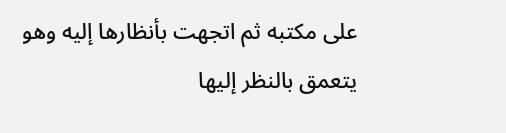على مكتبه ثم اتجهت بأنظارها إليه وهو يتعمق بالنظر إليها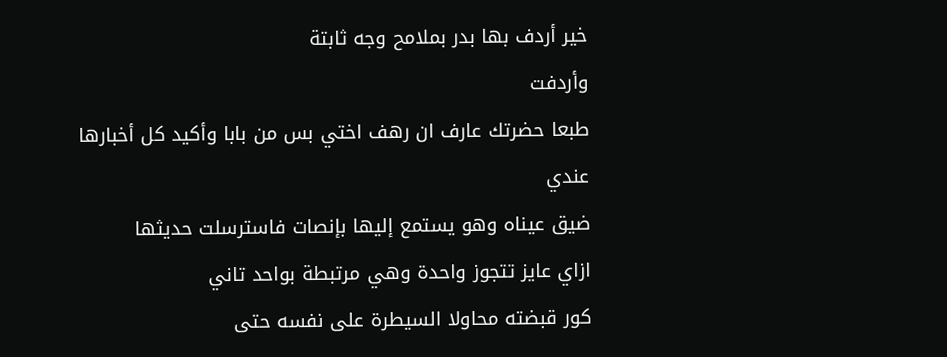خير أردف بها بدر بملامح وجه ثابتة
وأردفت
طبعا حضرتك عارف ان رهف اختي بس من بابا وأكيد كل أخبارها عندي
ضيق عيناه وهو يستمع إليها بإنصات فاسترسلت حديثها
ازاي عايز تتجوز واحدة وهي مرتبطة بواحد تاني
كور قبضته محاولا السيطرة على نفسه حتى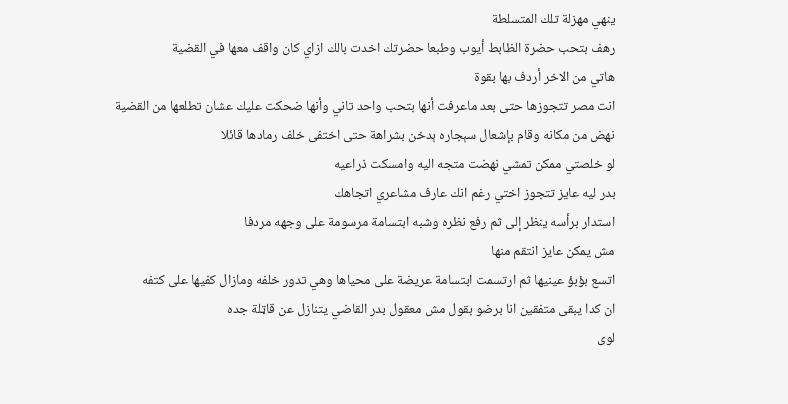ينهي مهزلة تلك المتسلطة
رهف بتحب حضرة الظابط أيوب وطبعا حضرتك اخدت بالك ازاي كان واقف معها في القضية
هاتي من الاخر أردف بها بقوة
انت مصر تتجوزها حتى بعد ماعرفت أنها بتحب واحد تاني وأنها ضحكت عليك عشان تطلعها من القضية
نهض من مكانه وقام بإشعال سېجاره ېدخن بشراهة حتى اختفى خلف رمادها قائلا
لو خلصتي ممكن تمشي نهضت متجه اليه وامسكت ذراعيه
بدر ليه عايز تتجوز اختي رغم انك عارف مشاعري اتجاهك
استدار برأسه ينظر إلى ثم رفع نظره وشبه ابتسامة مرسومة على وجهه مردفا
مش يمكن عايز انتقم منها
اتسع بؤبؤ عينيها ثم ارتسمت ابتسامة عريضة على محياها وهي تدور خلفه ومازال كفيها على كتفه
ان كدا يبقى متفقين انا برضو بقول مش معقول بدر القاضي يتنازل عن قاټلة جده
لوى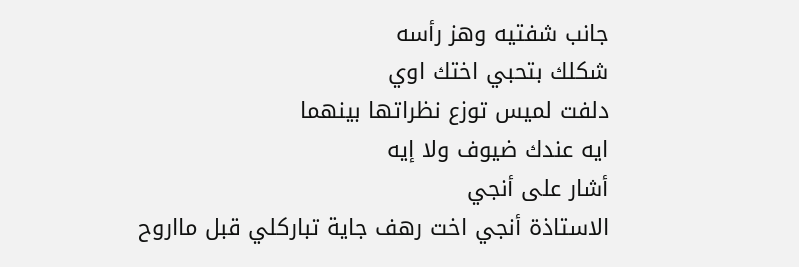جانب شفتيه وهز رأسه
شكلك بتحبي اختك اوي
دلفت لميس توزع نظراتها بينهما
ايه عندك ضيوف ولا إيه
أشار على أنجي
الاستاذة أنجي اخت رهف جاية تباركلي قبل مااروح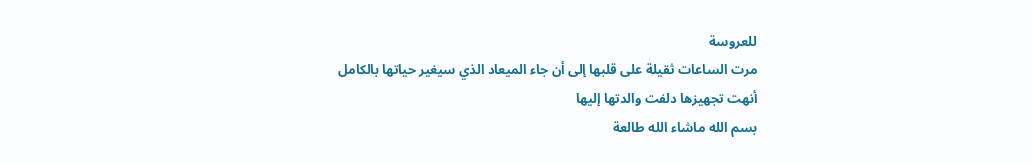للعروسة
مرت الساعات ثقيلة على قلبها إلى أن جاء الميعاد الذي سيغير حياتها بالكامل
أنهت تجهيزها دلفت والدتها إليها
بسم الله ماشاء الله طالعة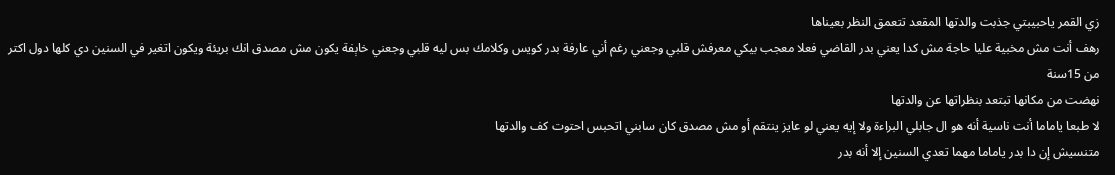زي القمر ياحبيبتي جذبت والدتها المقعد تتعمق النظر بعيناها
رهف أنت مش مخبية عليا حاجة مش كدا يعني بدر القاضي فعلا معجب بيكي معرفش قلبي وجعني رغم أني عارفة بدر كويس وكلامك بس ليه قلبي وجعني خاېفة يكون مش مصدق انك بريئة ويكون اتغير في السنين دي كلها دول اكتر من 15سنة
نهضت من مكانها تبتعد بنظراتها عن والدتها
لا طبعا ياماما أنت ناسية أنه هو ال جابلي البراءة ولا إيه يعني لو عايز ينتقم أو مش مصدق كان سابني اتحبس احتوت كف والدتها
متنسيش إن دا بدر ياماما مهما تعدي السنين إلا أنه بدر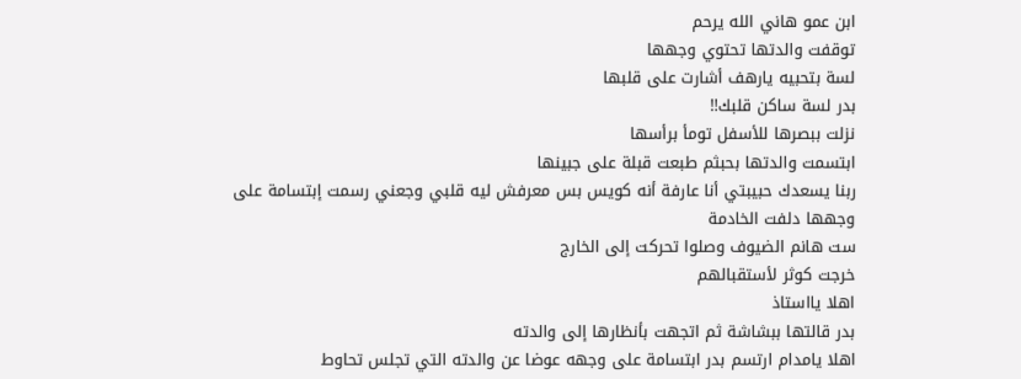ابن عمو هاني الله يرحم
توقفت والدتها تحتوي وجهها
لسة بتحبيه يارهف أشارت على قلبها
بدر لسة ساكن قلبك!!
نزلت ببصرها للأسفل تومأ برأسها
ابتسمت والدتها بحبثم طبعت قبلة على جبينها
ربنا يسعدك حبيبتي أنا عارفة أنه كويس بس معرفش ليه قلبي وجعني رسمت إبتسامة على وجهها دلفت الخادمة
ست هانم الضيوف وصلوا تحركت إلى الخارج
خرجت كوثر لأستقبالهم
اهلا يااستاذ
بدر قالتها ببشاشة ثم اتجهت بأنظارها إلى والدته
اهلا يامدام ارتسم بدر ابتسامة على وجهه عوضا عن والدته التي تجلس تحاوط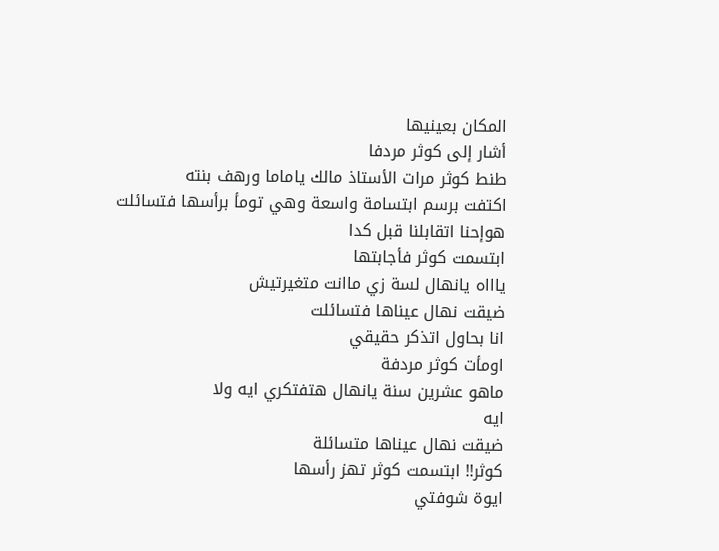المكان بعينيها
أشار إلى كوثر مردفا
طنط كوثر مرات الأستاذ مالك ياماما ورهف بنته
اكتفت برسم ابتسامة واسعة وهي تومأ برأسها فتسائلت
هوإحنا اتقابلنا قبل كدا
ابتسمت كوثر فأجابتها
ياااه يانهال لسة زي ماانت متغيرتيش
ضيقت نهال عيناها فتسائلت
انا بحاول اتذكر حقيقي
اومأت كوثر مردفة
ماهو عشرين سنة يانهال هتفتكري ايه ولا
ايه
ضيقت نهال عيناها متسائلة
كوثر!! ابتسمت كوثر تهز رأسها
ايوة شوفتي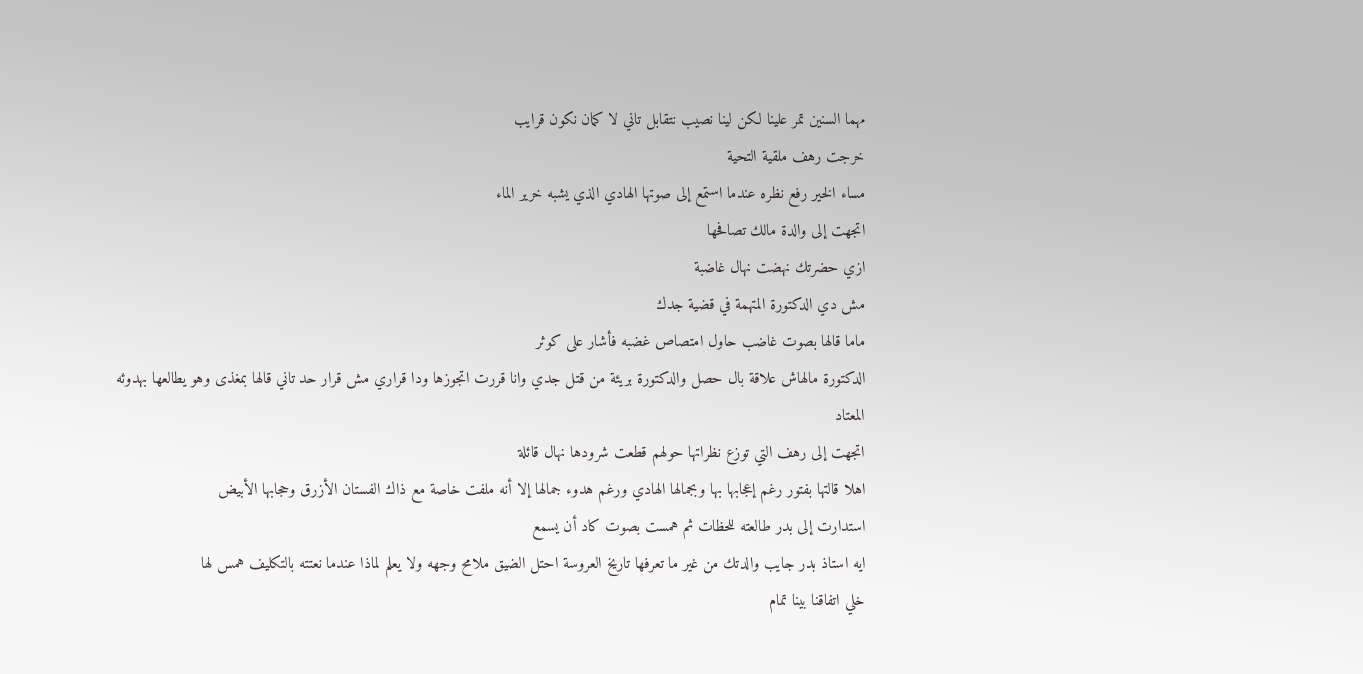مهما السنين تمر علينا لكن لينا نصيب نتقابل تاني لا كمان نكون قرايب
خرجت رهف ملقية التحية
مساء الخير رفع نظره عندما استمع إلى صوتها الهادي الذي يشبه خرير الماء
اتجهت إلى والدة مالك تصافحها
ازي حضرتك نهضت نهال غاضبة
مش دي الدكتورة المتهمة في قضية جدك
ماما قالها بصوت غاضب حاول امتصاص غضبه فأشار على كوثر
الدكتورة مالهاش علاقة بال حصل والدكتورة بريئة من قتل جدي وانا قررت اتجوزها ودا قراري مش قرار حد تاني قالها بمغذى وهو يطالعها بهدوئه المعتاد
اتجهت إلى رهف التي توزع نظراتها حولهم قطعت شرودها نهال قائلة
اهلا قالتها بفتور رغم إعجابها بها وبجمالها الهادي ورغم هدوء جمالها إلا أنه ملفت خاصة مع ذاك الفستان الأزرق وحجابها الأبيض
استدارت إلى بدر طالعته للحظات ثم همست بصوت كاد أن يسمع
ايه استاذ بدر جايب والدتك من غير ما تعرفها تاريخ العروسة احتل الضيق ملامح وجهه ولا يعلم لماذا عندما نعتته بالتكليف همس لها
خلي اتفاقنا بينا تمام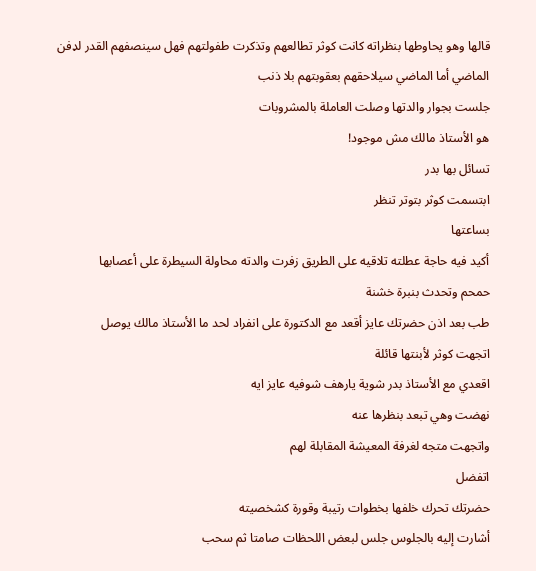قالها وهو يحاوطها بنظراته كانت كوثر تطالعهم وتذكرت طفولتهم فهل سينصفهم القدر لډفن الماضي أما الماضي سيلاحقهم بعقوبتهم بلا ذنب
جلست بجوار والدتها وصلت العاملة بالمشروبات
هو الأستاذ مالك مش موجود!
تسائل بها بدر
ابتسمت كوثر بتوتر تنظر
بساعتها
أكيد فيه حاجة عطلته تلاقيه على الطريق زفرت والدته محاولة السيطرة على أعصابها
حمحم وتحدث بنبرة خشنة
طب بعد اذن حضرتك عايز أقعد مع الدكتورة على انفراد لحد ما الأستاذ مالك يوصل
اتجهت كوثر لأبنتها قائلة
اقعدي مع الأستاذ بدر شوية يارهف شوفيه عايز ايه
نهضت وهي تبعد بنظرها عنه
واتجهت متجه لغرفة المعيشة المقابلة لهم
اتفضل
حضرتك تحرك خلفها بخطوات رتيبة وقورة كشخصيته
أشارت إليه بالجلوس جلس لبعض اللحظات صامتا ثم سحب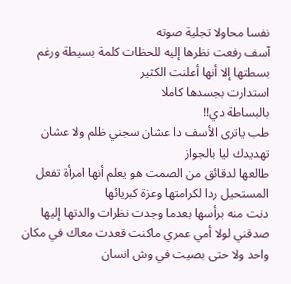نفسا محاولا تجلية صوته
آسف رفعت نظرها إليه للحظات كلمة بسيطة ورغم بسطتها إلا أنها أعلنت الكثير
استدارت بجسدها كاملا
بالبساطة دي!!
طب ياترى الأسف دا عشان سجني ظلم ولا عشان تهديدك ليا بالجواز
طالعها لدقائق من الصمت هو يعلم أنها امرأة تفعل المستحيل ردا لكرامتها وعزة كبريائها
دنت منه برأسها بعدما وجدت نظرات والدتها إليها
صدقني لولا أمي عمري ماكنت قعدت معاك في مكان واحد ولا حتى بصيت في وش انسان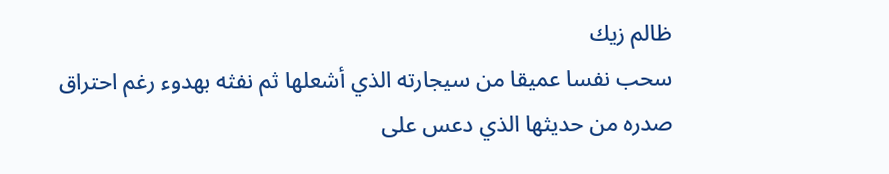ظالم زيك
سحب نفسا عميقا من سيجارته الذي أشعلها ثم نفثه بهدوء رغم احتراق صدره من حديثها الذي دعس على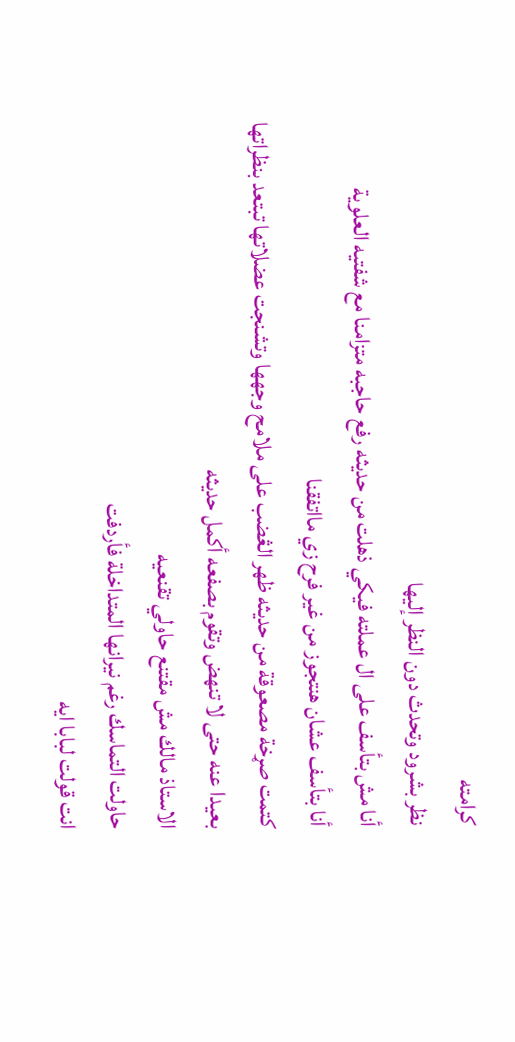كرامته
نظر بشرود وتحدث دون النظر إليها
أنا مش بتأسف على ال عملته فيكي ذهلت من حديثه رفع حاجبه متزامنا مع شفتيه العلوية
أنا بتأسف عشان هنتجوز من غير فرح زي مااتفقنا
كتمت صړخة مصعوقة من حديثه ظهر الڠضب على ملامح وجهها وتشنجت عضلاتها تبتعد بنظراتها بعيدا عنه حتى لا تنهض وتقوم بصفعه أكمل حديثه
الاستاذ مالك مش مقتنع حاولي تقنعيه
حاولت التماسك رغم نيرانها المتداخلة فأردفت
انت قولت لبابا ايه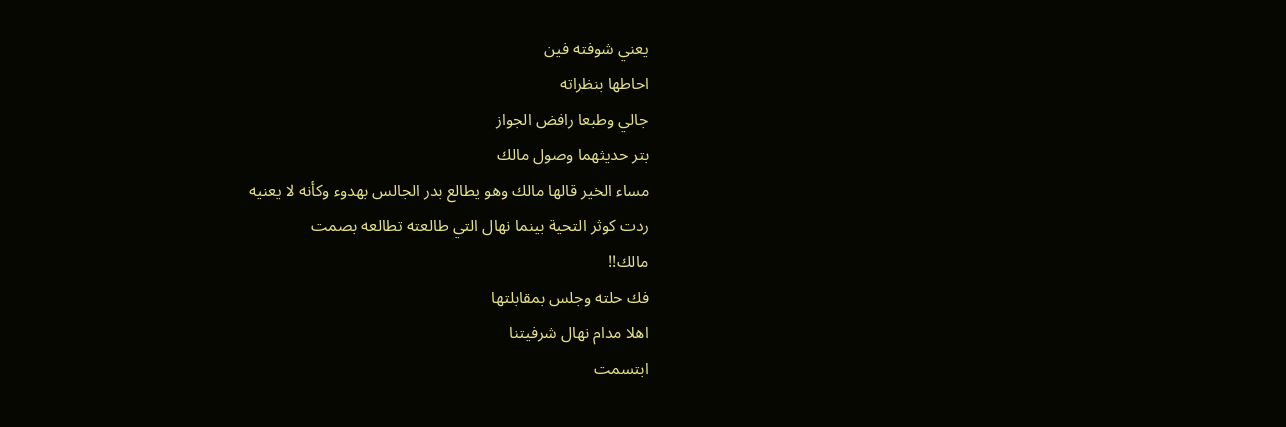يعني شوفته فين
احاطها بنظراته
جالي وطبعا رافض الجواز
بتر حديثهما وصول مالك
مساء الخير قالها مالك وهو يطالع بدر الجالس بهدوء وكأنه لا يعنيه
ردت كوثر التحية بينما نهال التي طالعته تطالعه بصمت
مالك!!
فك حلته وجلس بمقابلتها
اهلا مدام نهال شرفيتنا
ابتسمت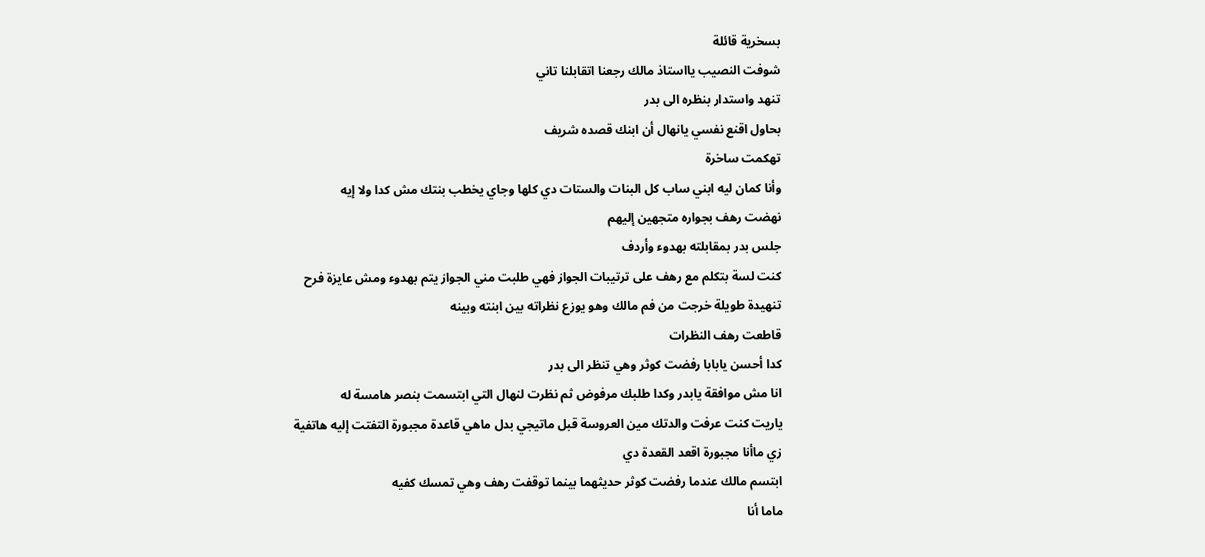بسخرية قائلة
شوفت النصيب يااستاذ مالك رجعنا اتقابلنا تاني
تنهد واستدار بنظره الى بدر
بحاول اقنع نفسي يانهال أن ابنك قصده شريف
تهكمت ساخرة
وأنا كمان ليه ابني ساب كل البنات والستات دي كلها وجاي يخطب بنتك مش كدا ولا إيه
نهضت رهف بجواره متجهين إليهم
جلس بدر بمقابلته بهدوء وأردف
كنت لسة بتكلم مع رهف على ترتيبات الجواز فهي طلبت مني الجواز يتم بهدوء ومش عايزة فرح
تنهيدة طويلة خرجت من فم مالك وهو يوزع نظراته بين ابنته وبينه
قاطعت رهف النظرات
كدا أحسن يابابا رفضت كوثر وهي تنظر الى بدر
انا مش موافقة يابدر وكدا طلبك مرفوض ثم نظرت لنهال التي ابتسمت بنصر هامسة له
ياريت كنت عرفت والدتك مين العروسة قبل ماتيجي بدل ماهي قاعدة مجبورة التفتت إليه هاتفية
زي ماأنا مجبورة اقعد القعدة دي
ابتسم مالك عندما رفضت كوثر حديثهما بينما توقفت رهف وهي تمسك كفيه
ماما أنا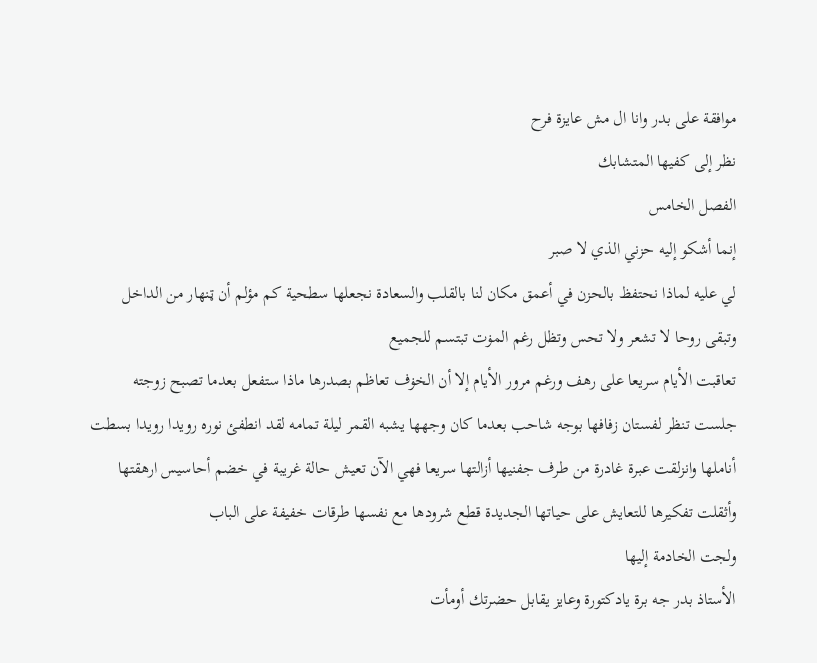موافقة على بدر وانا ال مش عايزة فرح
نظر إلى كفيها المتشابك
الفصل الخامس
إنما أشكو إليه حزني الذي لا صبر
لي عليه لماذا نحتفظ بالحزن في أعمق مكان لنا بالقلب والسعادة نجعلها سطحية كم مؤلم أن ټنهار من الداخل وتبقى روحا لا تشعر ولا تحس وتظل رغم المۏت تبتسم للجميع
تعاقبت الأيام سريعا على رهف ورغم مرور الأيام إلا أن الخۏف تعاظم بصدرها ماذا ستفعل بعدما تصبح زوجته
جلست تنظر لفستان زفافها بوجه شاحب بعدما كان وجهها يشبه القمر ليلة تمامه لقد انطفئ نوره رويدا رويدا بسطت أناملها وانزلقت عبرة غادرة من طرف جفنيها أزالتها سريعا فهي الآن تعيش حالة غريبة في خضم أحاسيس ارهقتها وأثقلت تفكيرها للتعايش على حياتها الجديدة قطع شرودها مع نفسها طرقات خفيفة على الباب
ولجت الخادمة إليها
الأستاذ بدر جه برة يادكتورة وعايز يقابل حضرتك أومأت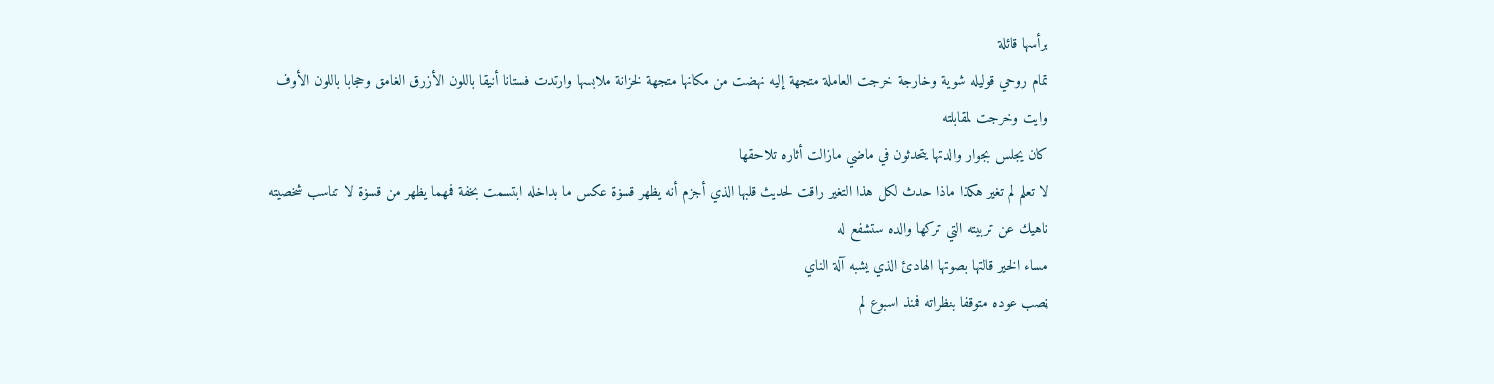برأسها قائلة
تمام روحي قوليله شوية وخارجة خرجت العاملة متجهة إليه نهضت من مكانها متجهة لخزانة ملابسها وارتدت فستانا أنيقا باللون الأزرق الغامق وحجابا باللون الأوف وايت وخرجت لمقابلته
كان يجلس بجوار والدتها يتحدثون في ماضي مازالت أثاره تلاحقها
لا تعلم لم تغير هكذا ماذا حدث لكل هذا التغير راقت لحديث قلبها الذي أجزم أنه يظهر قسۏة عكس ما بداخله ابتسمت بخفة فمهما يظهر من قسۏة لا تناسب شخصيته ناهيك عن تربيته التي تركها والده ستشفع له
مساء الخير قالتها بصوتها الهادئ الذي يشبه آلة الناي
ڼصب عوده متوقفا بنظراته فمنذ اسبوع لم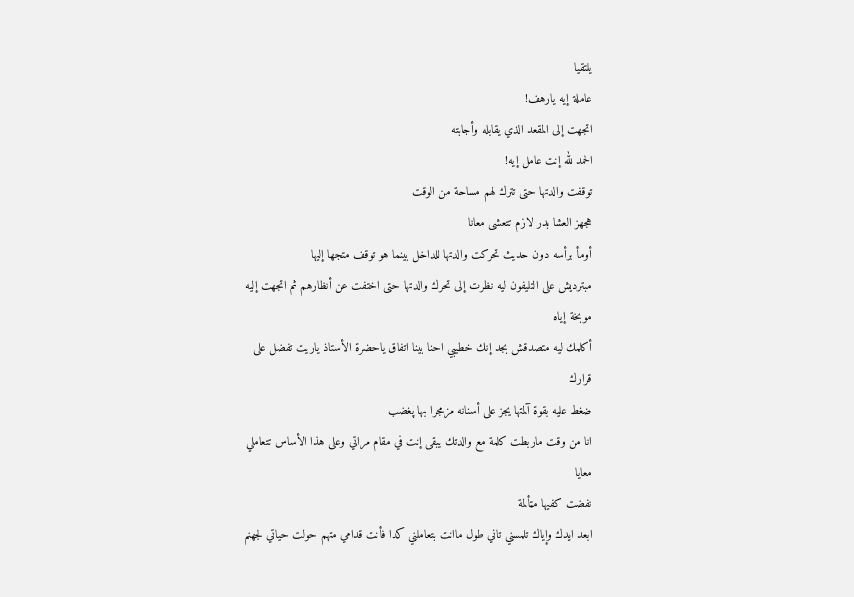يلتقيا
عاملة إيه يارهف!
اتجهت إلى المقعد الذي يقابله وأجابته
الحمد لله إنت عامل إيه!
توقفت والدتها حتى تترك لهم مساحة من الوقت
هجهز العشا بدر لازم تتعشى معانا
أومأ برأسه دون حديث تحركت والدتها للداخل بينما هو توقف متجها إليها
مبترديش على التليفون ليه نظرت إلى تحرك والدتها حتى اختفت عن أنظارهم ثم اتجهت إليه موبخة إياه
أكلمك ليه متصدقش بجد إنك خطيبي احنا بينا اتفاق ياحضرة الأستاذ ياريت تفضل على قرارك
ضغط عليه بقوة آلمتها يجز على أسنانه مزمجرا بها پغضب
انا من وقت ماربطت كلمة مع والدتك يبقى إنت في مقام مراتي وعلى هذا الأساس تتعاملي معايا
نفضت كفيها مټألمة
ابعد ايدك وإياك تلمسني تاني طول ماانت بتعاملني كدا فأنت قدامي متهم حولت حياتي لجهنم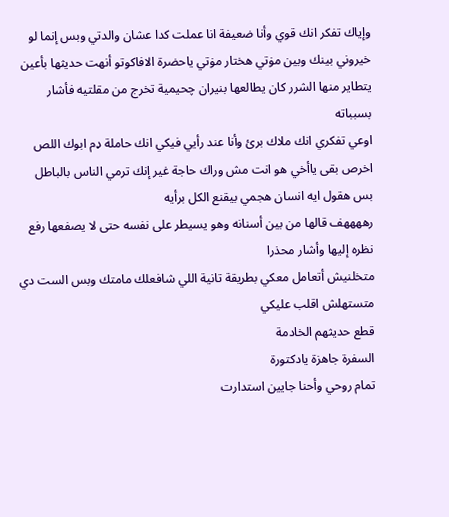وإياك تفكر انك قوي وأنا ضعيفة انا عملت كدا عشان والدتي وبس إنما لو خيروني بينك وبين مۏتي هختار مۏتي ياحضرة الافاكوتو أنهت حديثها بأعين يتطاير منها الشرر كان يطالعها بنيران چحيمية تخرج من مقلتيه فأشار بسبباته
اوعي تفكري انك ملاك برئ وأنا عند رأيي فيكي انك حاملة ډم ابوك اللص
اخرص بقى ياأخي هو انت مش وراك حاجة غير إنك ترمي الناس بالباطل بس هقول ايه انسان ھجمي بيقنع الكل برأيه
رههههف قالها من بين أسنانه وهو يسيطر على نفسه حتى لا يصفعها رفع نظره إليها وأشار محذرا
متخلنيش أتعامل معكي بطريقة تانية اللي شافعلك مامتك وبس الست دي متستهلش اقلب عليكي
قطع حديثهم الخادمة
السفرة جاهزة يادكتورة
تمام روحي وأحنا جايين استدارت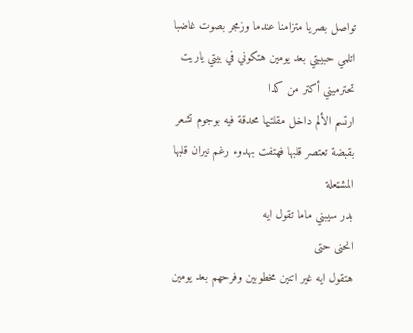تواصل بصريا متزامنا عندما وزمجر بصوت غاضبا
اتلمي حبيبتي بعد يومين هتكوني في بيتي ياريت تحترميني أكتر من كدا
ارتسم الألم داخل مقلتيها محدقة فيه بوجوم تشعر بقبضة تعتصر قلبها فهتفت بهدوء رغم نيران قلبها المشټعلة
بدر سيبني ماما تقول ايه
انحنى حتى
هتقول ايه غير اتنين مخطوبين وفرحهم بعد يومين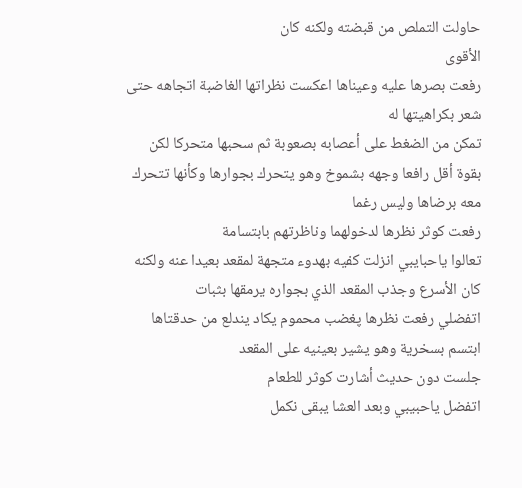حاولت التملص من قبضته ولكنه كان
الأقوى
رفعت بصرها عليه وعيناها اعكست نظراتها الغاضبة اتجاهه حتى شعر بكراهيتها له
تمكن من الضغط على أعصابه بصعوبة ثم سحبها متحركا لكن بقوة أقل رافعا وجهه بشموخ وهو يتحرك بجوارها وكأنها تتحرك معه برضاها وليس رغما
رفعت كوثر نظرها لدخولهما وناظرتهم بابتسامة
تعالوا ياحبايبي انزلت كفيه بهدوء متجهة لمقعد بعيدا عنه ولكنه كان الأسرع وجذب المقعد الذي بجواره يرمقها بثبات
اتفضلي رفعت نظرها پغضب محموم يكاد يندلع من حدقتاها
ابتسم بسخرية وهو يشير بعينيه على المقعد
جلست دون حديث أشارت كوثر للطعام
اتفضل ياحبيبي وبعد العشا يبقى نكمل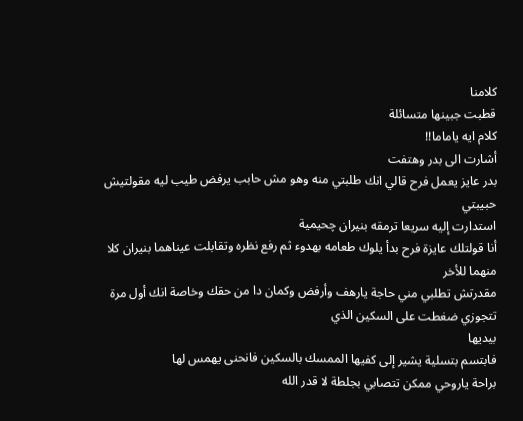كلامنا
قطبت جبينها متسائلة
كلام ايه ياماما!!
أشارت الى بدر وهتفت
بدر عايز يعمل فرح قالي انك طلبتي منه وهو مش حابب يرفض طيب ليه مقولتيش حبيبتي
استدارت إليه سريعا ترمقه بنيران چحيمية
أنا قولتلك عايزة فرح بدأ يلوك طعامه بهدوء ثم رفع نظره وتقابلت عيناهما بنيران كلا منهما للأخر
مقدرتش تطلبي مني حاجة يارهف وأرفض وكمان دا من حقك وخاصة انك أول مرة تتجوزي ضغطت على السکين الذي
بيديها
فابتسم بتسلية يشير إلى كفيها الممسك بالسکين فانحنى يهمس لها
براحة ياروحي ممكن تتصابي بجلطة لا قدر الله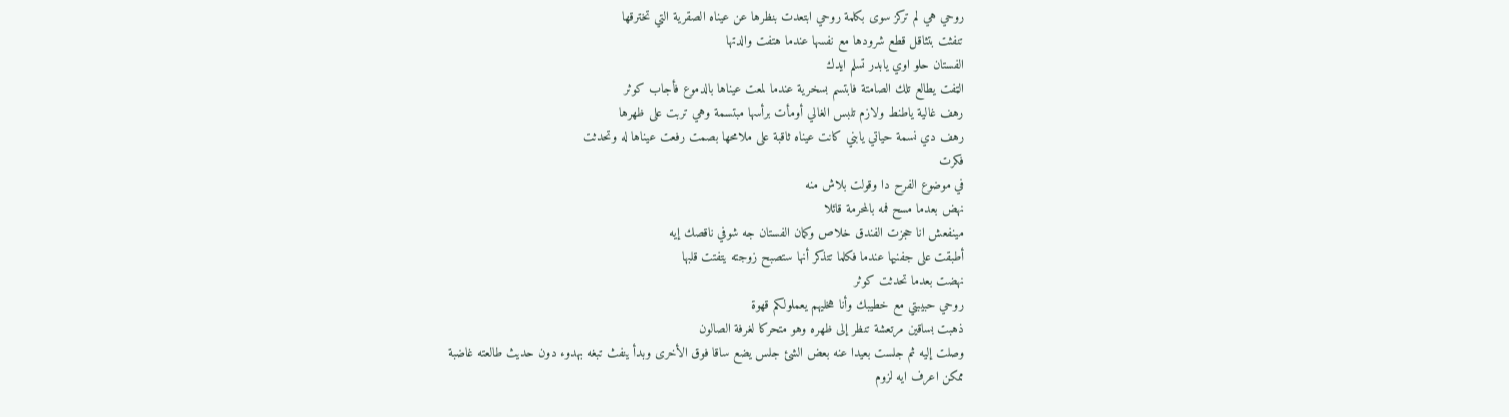روحي هي لم تركز سوى بكلمة روحي ابتعدت بنظرها عن عيناه الصقرية التي تخترقها
تنفثت بتثاقل قطع شرودها مع نفسها عندما هتفت والدتها
الفستان حلو اوي يابدر تسلم ايدك
الټفت يطالع تلك الصامتة فابتسم بسخرية عندما لمعت عيناها بالدموع فأجاب كوثر
رهف غالية ياطنط ولازم تلبس الغالي أومأت برأسها مبتسمة وهي تربت على ظهرها
رهف دي نسمة حياتي يابني كانت عيناه ثاقبة على ملامحها بصمت رفعت عيناها له وتحدثت
فكرت
في موضوع الفرح دا وقولت بلاش منه
نهض بعدما مسح فمه بالمحرمة قائلا
مينفعش انا حجزت الفندق خلاص وكمان الفستان جه شوفي ناقصك إيه
أطبقت على جفنيها عندما فكلما تتذكر أنها ستصبح زوجته يتفتت قلبها
نهضت بعدما تحدثت كوثر
روحي حبيبتي مع خطيبك وأنا هخليهم يعملولكم قهوة
ذهبت بساقين مرتعشة تنظر إلى ظهره وهو متحركا لغرفة الصالون
وصلت إليه ثم جلست بعيدا عنه بعض الشئ جلس يضع ساقا فوق الأخرى وبدأ ينفث تبغه بهدوء دون حديث طالعته غاضبة
ممكن اعرف ايه لزوم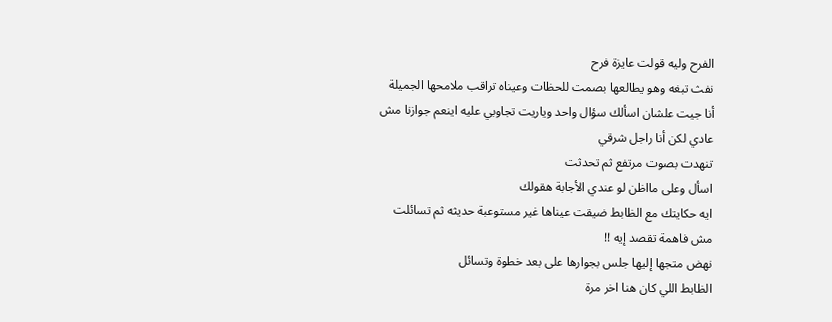الفرح وليه قولت عايزة فرح
نفث تبغه وهو يطالعها بصمت للحظات وعيناه تراقب ملامحها الجميلة
أنا جيت علشان اسألك سؤال واحد وياريت تجاوبي عليه اينعم جوازنا مش عادي لكن أنا راجل شرقي
تنهدت بصوت مرتفع ثم تحدثت
اسأل وعلى مااظن لو عندي الأجابة هقولك
ايه حكايتك مع الظابط ضيقت عيناها غير مستوعبة حديثه ثم تسائلت
مش فاهمة تقصد إيه !!
نهض متجها إليها جلس بجوارها على بعد خطوة وتسائل
الظابط اللي كان هنا اخر مرة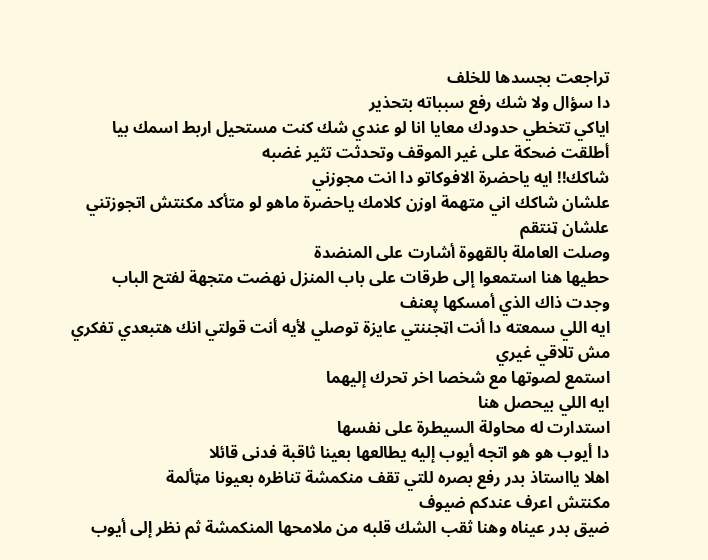تراجعت بجسدها للخلف
دا سؤال ولا شك رفع سبباته بتحذير
اياكي تتخطي حدودك معايا انا لو عندي شك كنت مستحيل اربط اسمك بيا
أطلقت ضحكة على غير الموقف وتحدثت تثير غضبه
شاكك!! ايه ياحضرة الافوكاتو دا انت مجوزني
علشان شاكك اني متهمة اوزن كلامك ياحضرة ماهو لو متأكد مكنتش اتجوزتني علشان ټنتقم
وصلت العاملة بالقهوة أشارت على المنضدة
حطيها هنا استمعوا إلى طرقات على باب المنزل نهضت متجهة لفتح الباب
وجدت ذاك الذي أمسكها پعنف
ايه اللي سمعته دا أنت اټجننتي عايزة توصلي لأيه أنت قولتي انك هتبعدي تفكري مش تلاقي غيري
استمع لصوتها مع شخصا اخر تحرك إليهما
ايه اللي بيحصل هنا
استدارت له محاولة السيطرة على نفسها
دا أيوب هو هو اتجه أيوب إليه يطالعها بعينا ثاقبة فدنى قائلا
اهلا يااستاذ بدر رفع بصره للتي تقف منكمشة تناظره بعيونا مټألمة
مكنتش اعرف عندكم ضيوف
ضيق بدر عيناه وهنا ثقب الشك قلبه من ملامحها المنكمشة ثم نظر إلى أيوب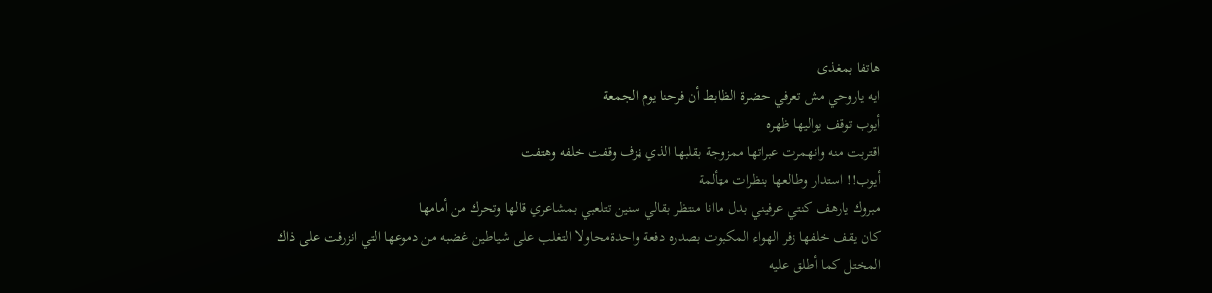هاتفا بمغذى
ايه ياروحي مش تعرفي حضرة الظابط أن فرحنا يوم الجمعة
أيوب توقف يواليها ظهره
اقتربت منه وانهمرت عبراتها ممزوجة بقلبها الذي ڼزف وقفت خلفه وهتفت
أيوب!! استدار وطالعها بنظرات مټألمة
مبروك يارهف كنتي عرفيني بدل ماانا منتظر بقالي سنين تتلعبي بمشاعري قالها وتحرك من أمامها
كان يقف خلفها زفر الهواء المكبوت بصدره دفعة واحدةمحاولا التغلب على شياطين غضبه من دموعها التي انزرفت على ذاك المختل كما أطلق عليه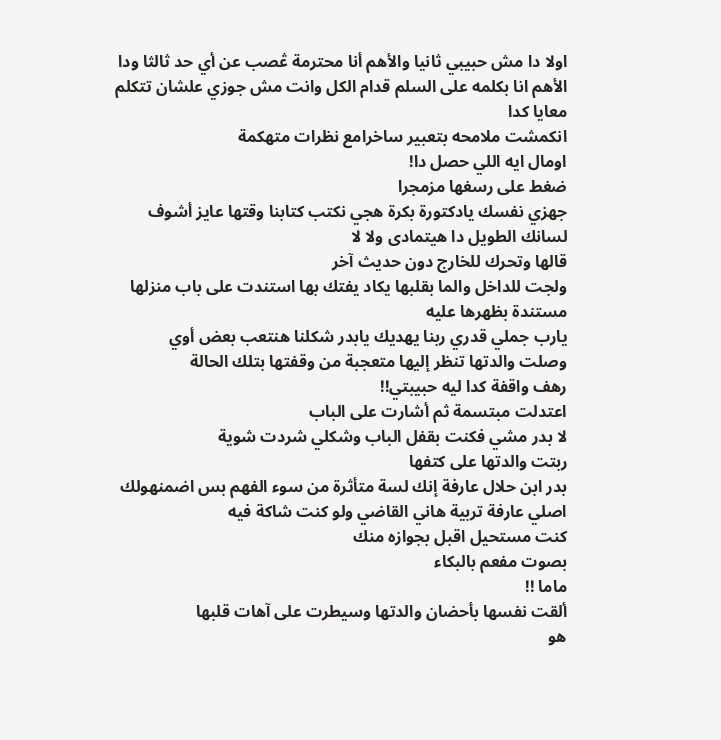اولا دا مش حبيبي ثانيا والأهم أنا محترمة ڠصب عن أي حد ثالثا ودا الأهم انا بكلمه على السلم قدام الكل وانت مش جوزي علشان تتكلم معايا كدا
انكمشت ملامحه بتعبير ساخرامع نظرات متهكمة
اومال ايه اللي حصل دا!
ضغط على رسغها مزمجرا
جهزي نفسك يادكتورة بكرة هجي نكتب كتابنا وقتها عايز أشوف لسانك الطويل دا هيتمادى ولا لا
قالها وتحرك للخارج دون حديث آخر
ولجت للداخل والما بقلبها يكاد يفتك بها استندت على باب منزلها مستندة بظهرها عليه
يارب جملي قدري ربنا يهديك يابدر شكلنا هنتعب بعض أوي
وصلت والدتها تنظر إليها متعجبة من وقفتها بتلك الحالة
رهف واقفة كدا ليه حبيبتي!!
اعتدلت مبتسمة ثم أشارت على الباب
لا بدر مشي فكنت بقفل الباب وشكلي شردت شوية
ربتت والدتها على كتفها
بدر ابن حلال عارفة إنك لسة متأثرة من سوء الفهم بس اضمنهولك اصلي عارفة تربية هاني القاضي ولو كنت شاكة فيه
كنت مستحيل اقبل بجوازه منك
بصوت مفعم بالبكاء
ماما !!
ألقت نفسها بأحضان والدتها وسيطرت على آهات قلبها
هو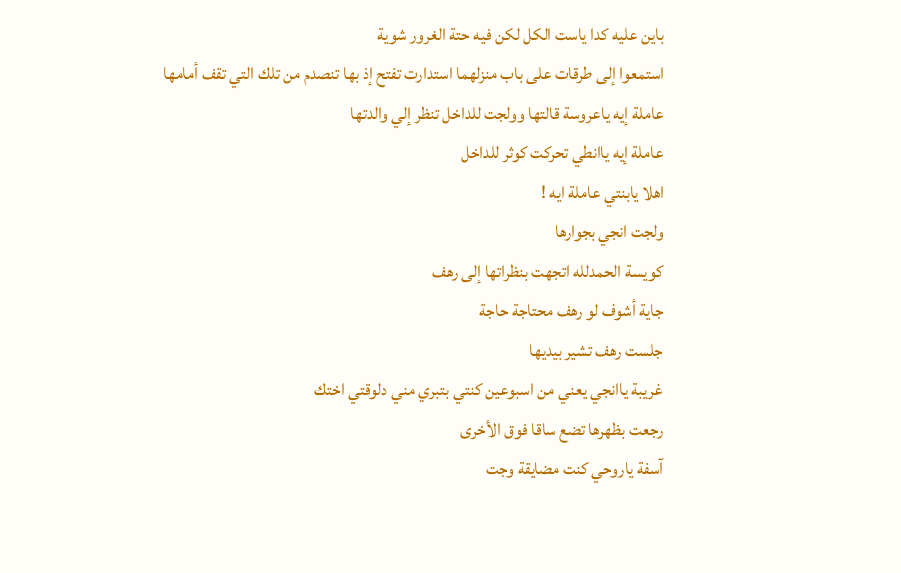باين عليه كدا ياست الكل لكن فيه حتة الغرور شوية
استمعوا إلى طرقات على باب منزلهما استدارت تفتح إذ بها تنصدم من تلك التي تقف أمامها
عاملة إيه ياعروسة قالتها وولجت للداخل تنظر إلي والدتها
عاملة إيه ياانطي تحركت كوثر للداخل
اهلا يابنتي عاملة ايه !
ولجت انجي بجوارها
كويسة الحمدلله اتجهت بنظراتها إلى رهف
جاية أشوف لو رهف محتاجة حاجة
جلست رهف تشير بيديها
غريبة ياانجي يعني من اسبوعين كنتي بتبري مني دلوقتي اختك
رجعت بظهرها تضع ساقا فوق الأخرى
آسفة ياروحي كنت مضايقة وجت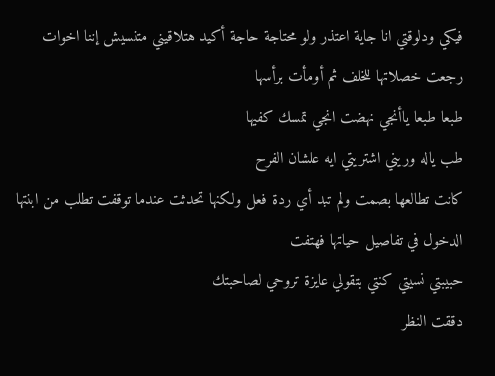فيكي ودلوقتي انا جاية اعتذر ولو محتاجة حاجة أكيد هتلاقيني متنسيش إننا اخوات
رجعت خصلاتها للخلف ثم أومأت برأسها
طبعا طبعا ياأنجي نهضت انجي تمسك كفيها
طب ياله وريني اشتريتي ايه علشان الفرح
كانت تطالعها بصمت ولم تبد أي ردة فعل ولكنها تحدثت عندما توقفت تطلب من ابنتها الدخول في تفاصيل حياتها فهتفت
حبيبتي نسيتي كنتي بتقولي عايزة تروحي لصاحبتك
دققت النظر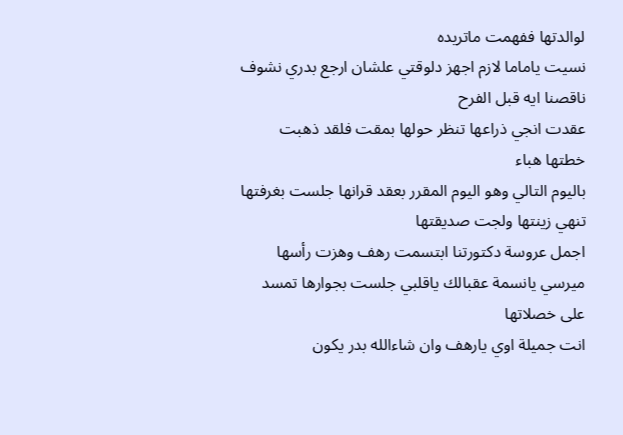لوالدتها ففهمت ماتريده
نسيت ياماما لازم اجهز دلوقتي علشان ارجع بدري نشوف ناقصنا ايه قبل الفرح
عقدت انجي ذراعها تنظر حولها بمقت فلقد ذهبت خطتها هباء
باليوم التالي وهو اليوم المقرر بعقد قرانها جلست بغرفتها تنهي زينتها ولجت صديقتها
اجمل عروسة دكتورتنا ابتسمت رهف وهزت رأسها
ميرسي يانسمة عقبالك ياقلبي جلست بجوارها تمسد على خصلاتها
انت جميلة اوي يارهف وان شاءالله بدر يكون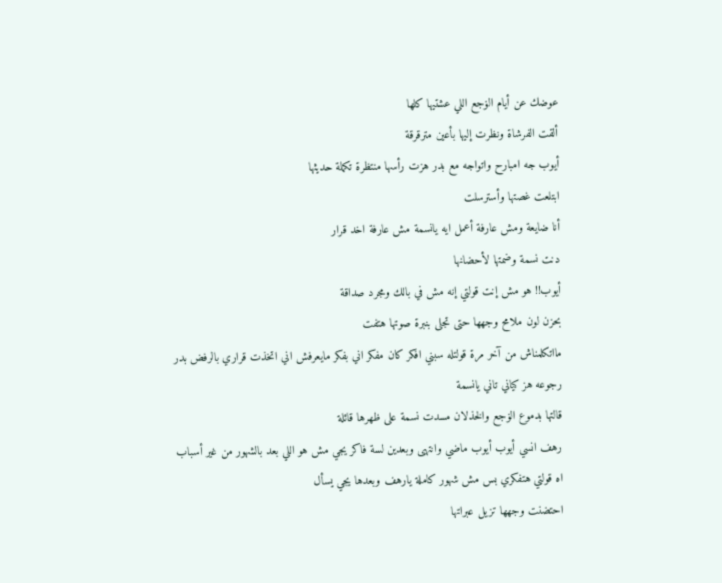عوضك عن أيام الۏجع اللي عشتيها كلها
ألقت الفرشاة ونظرت إليها بأعين مترقرقة
أيوب جه امبارح واتواجه مع بدر هزت رأسها منتظرة تكملة حديثها
ابتلعت غصتها وأسترسلت
أنا ضايعة ومش عارفة أعمل ايه يانسمة مش عارفة اخد قرار
دنت نسمة وضمتها لأحضانها
أيوب!! هو مش إنت قولتي إنه مش في بالك ومجرد صداقة
بحزن لون ملامح وجهها حتى تجلى بنبرة صوتها هتفت
مااتكلمناش من آخر مرة قولتله سبني افكر كان مفكر اني بفكر مايعرفش اني اتخذت قراري بالرفض بدر رجوعه هز كياني تاني يانسمة
قالتها بدموع الۏجع والخذلان مسدت نسمة على ظهرها قائلة
رهف انسي أيوب أيوب ماضي وانتهى وبعدين لسة فاكر يجي مش هو اللي بعد بالشهور من غير أسباب اه قولتي هتفكري بس مش شهور كاملة يارهف وبعدها يجي يسأل
احتضنت وجهها تزيل عبراتها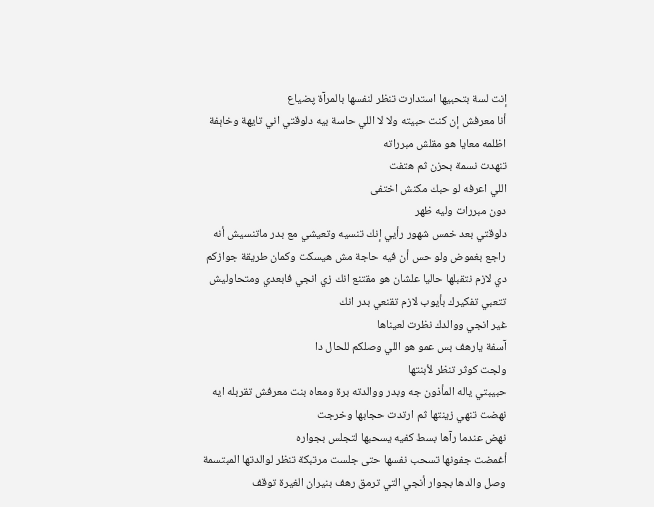إنت لسة بتحبيها استدارت تنظر لنفسها بالمرآة پضياع
أنا معرفش إن كنت حبيته ولا لا اللي حاسة بيه دلوقتي اني تايهة وخاېفة اظلمه معايا هو مقلش مبرراته
تنهدت نسمة بحزن ثم هتفت
اللي اعرفه لو حبك مكنش اختفى
دون مبررات وليه ظهر
دلوقتي بعد خمس شهور رأيي إنك تنسيه وتعيشي مع بدر ماتنسيش أنه راجع بغموض ولو حس أن فيه حاجة مش هيسكت وكمان طريقة جوازكم دي لازم نتقبلها حاليا علشان هو مقتنع انك زي انجي فابعدي ومتحاوليش تتعبي تفكيرك بأيوب لازم تقنعي بدر انك
غير انجي ووالدك نظرت لعيناها
آسفة يارهف بس عمو هو اللي وصلكم للحال دا
ولجت كوثر تنظر لأبنتها
حبيبتي ياله المأذون جه وبدر ووالدته برة ومعاه بنت معرفش تقربله ايه
نهضت تنهي زينتها ثم ارتدت حجابها وخرجت
نهض عندما رآها بسط كفيه يسحبها لتجلس بجواره
أغمضت جفونها تسحب نفسها حتى جلست مرتبكة تنظر لوالدتها المبتسمة وصل والدها بجوار أنجي التي ترمق رهف بنيران الغيرة توقف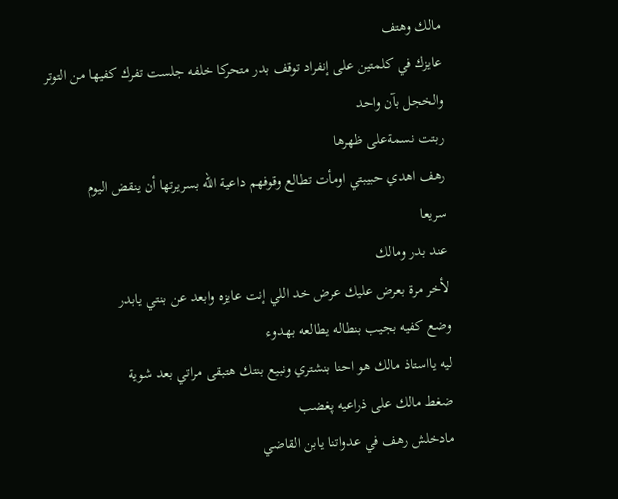مالك وهتف
عايزك في كلمتين على إنفراد توقف بدر متحركا خلفه جلست تفرك كفيها من التوتر والخجل بآن واحد
ربتت نسمةعلى ظهرها
رهف اهدي حبيبتي اومأت تطالع وقوفهم داعية الله بسريرتها أن ينقض اليوم
سريعا
عند بدر ومالك
لأخر مرة بعرض عليك عرض خد اللي إنت عايزه وابعد عن بنتي يابدر
وضع كفيه بجيب بنطاله يطالعه بهدوء
ليه يااستاذ مالك هو احنا بنشتري ونبيع بنتك هتبقى مراتي بعد شوية
ضغط مالك على ذراعيه پغضب
مادخلش رهف في عدواتنا يابن القاضي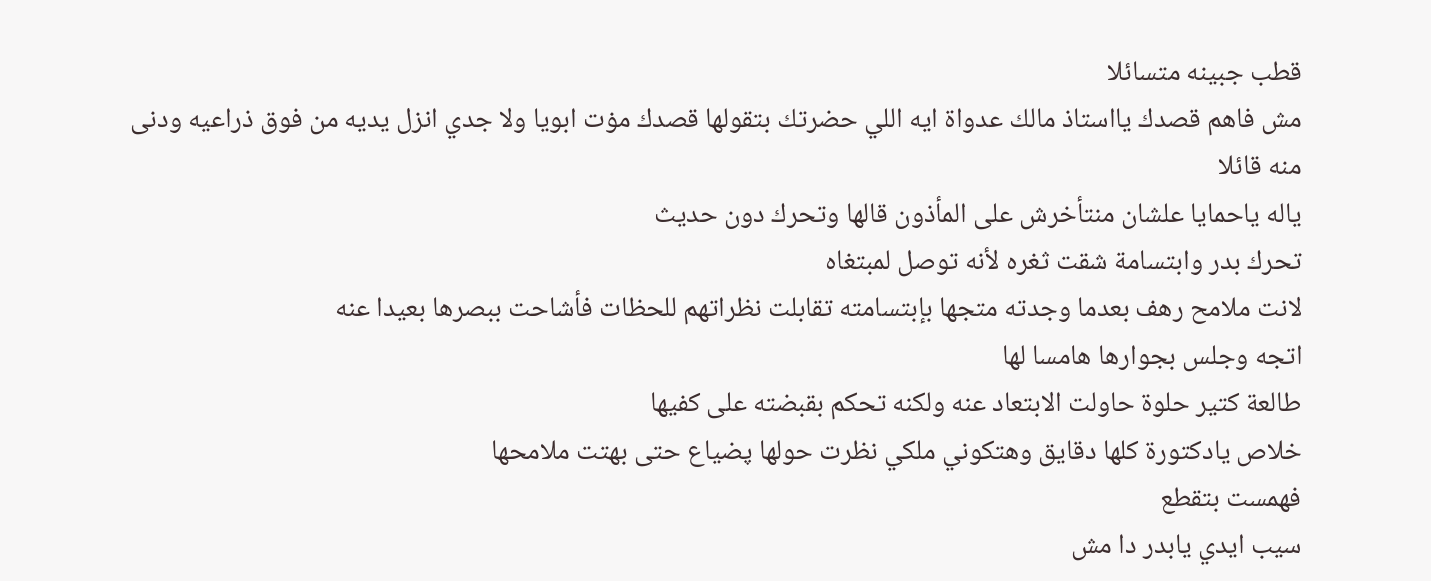قطب جبينه متسائلا
مش فاهم قصدك يااستاذ مالك عدواة ايه اللي حضرتك بتقولها قصدك مۏت ابويا ولا جدي انزل يديه من فوق ذراعيه ودنى منه قائلا
ياله ياحمايا علشان منتأخرش على المأذون قالها وتحرك دون حديث
تحرك بدر وابتسامة شقت ثغره لأنه توصل لمبتغاه
لانت ملامح رهف بعدما وجدته متجها بإبتسامته تقابلت نظراتهم للحظات فأشاحت ببصرها بعيدا عنه
اتجه وجلس بجوارها هامسا لها
طالعة كتير حلوة حاولت الابتعاد عنه ولكنه تحكم بقبضته على كفيها
خلاص يادكتورة كلها دقايق وهتكوني ملكي نظرت حولها پضياع حتى بهتت ملامحها
فهمست بتقطع
سيب ايدي يابدر دا مش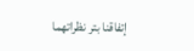إتفاقنا بتر نظراتهما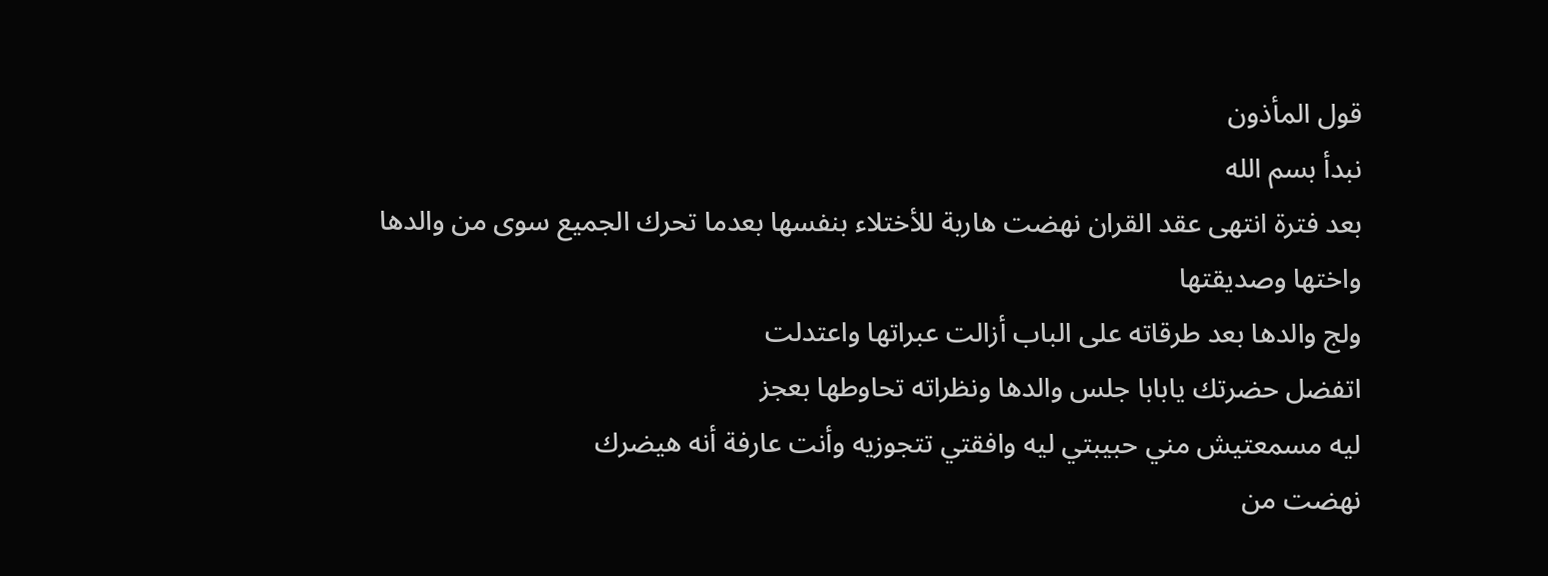قول المأذون
نبدأ بسم الله
بعد فترة انتهى عقد القران نهضت هاربة للأختلاء بنفسها بعدما تحرك الجميع سوى من والدها واختها وصديقتها
ولج والدها بعد طرقاته على الباب أزالت عبراتها واعتدلت
اتفضل حضرتك يابابا جلس والدها ونظراته تحاوطها بعجز
ليه مسمعتيش مني حبيبتي ليه وافقتي تتجوزيه وأنت عارفة أنه هيضرك
نهضت من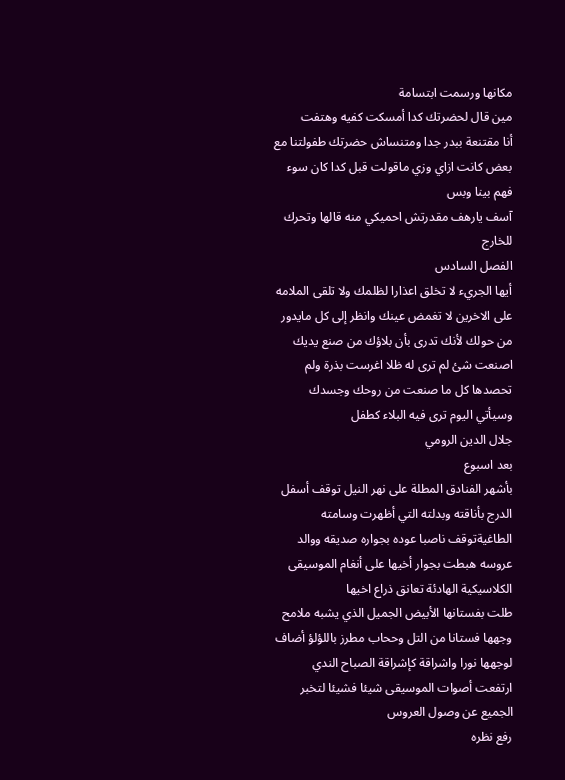مكانها ورسمت ابتسامة
مين قال لحضرتك كدا أمسكت كفيه وهتفت
أنا مقتنعة ببدر جدا ومتنساش حضرتك طفولتنا مع بعض كانت ازاي وزي ماقولت قبل كدا كان سوء فهم بينا وبس
آسف يارهف مقدرتش احميكي منه قالها وتحرك للخارج
الفصل السادس
أيها الجريء لا تخلق اعذارا لظلمك ولا تلقى الملامه على الاخرين لا تغمض عينك وانظر إلى كل مايدور من حولك لأنك تدرى بأن بلاؤك من صنع يديك اصنعت شئ لم ترى له ظلا اغرست بذرة ولم تحصدها كل ما صنعت من روحك وجسدك وسيأتي اليوم ترى فيه البلاء كطفل
جلال الدين الرومي
بعد اسبوع
بأشهر الفنادق المطلة على نهر النيل توقف أسفل الدرج بأناقته وبدلته التي أظهرت وسامته الطاغيةتوقف ناصبا عوده بجواره صديقه ووالد عروسه هبطت بجوار أخيها على أنغام الموسيقى الكلاسيكية الهادئة تعانق ذراع اخيها
طلت بفستانها الأبيض الجميل الذي يشبه ملامح وجهها فستانا من التل وححاب مطرز باللؤلؤ أضاف لوجهها نورا واشراقة كإشراقة الصباح الندي
ارتفعت أصوات الموسيقى شيئا فشيئا لتخبر الجميع عن وصول العروس
رفع نظره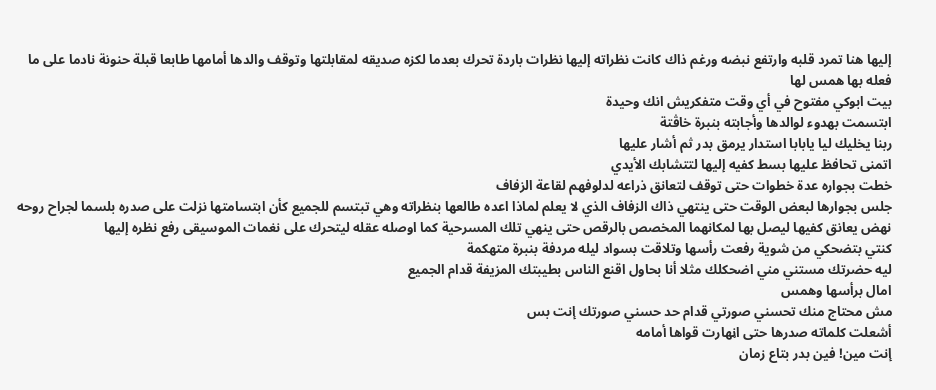إليها هنا تمرد قلبه وارتفع نبضه ورغم ذاك كانت نظراته إليها نظرات باردة تحرك بعدما لكزه صديقه لمقابلتها وتوقف والدها أمامها طابعا قبلة حنونة نادما على ما فعله بها همس لها
بيت ابوكي مفتوح في أي وقت متفكريش انك وحيدة
ابتسمت بهدوء لوالدها وأجابته بنبرة خاڤتة
ربنا يخليك ليا يابابا استدار يرمق بدر ثم أشار عليها
اتمنى تحافظ عليها بسط كفيه إليها لتتشابك الأيدي
خطت بجواره عدة خطوات حتى توقف لتعانق ذراعه لدلوفهم لقاعة الزفاف
جلس بجوارها لبعض الوقت حتى ينتهي ذاك الزفاف الذي لا يعلم لماذا اعده طالعها بنظراته وهي تبتسم للجميع كأن ابتسامتها نزلت على صدره بلسما لجراح روحه نهض يعانق كفيها ليصل بها لمكانهما المخصص بالرقص حتى ينهي تلك المسرحية كما اوصله عقله ليتحرك على نغمات الموسيقى رفع نظره إليها
كنتي بتضحكي من شوية رفعت رأسها وتلاقت بسواد ليله مردفة بنبرة متهكمة
ليه حضرتك مستني مني اضحكلك مثلا أنا بحاول اقنع الناس بطيبتك المزيفة قدام الجميع
امال برأسها وهمس
مش محتاج منك تحسني صورتي قدام حد حسني صورتك إنت بس
أشعلت كلماته صدرها حتى اڼهارت قواها أمامه
إنت مين! فين بدر بتاع زمان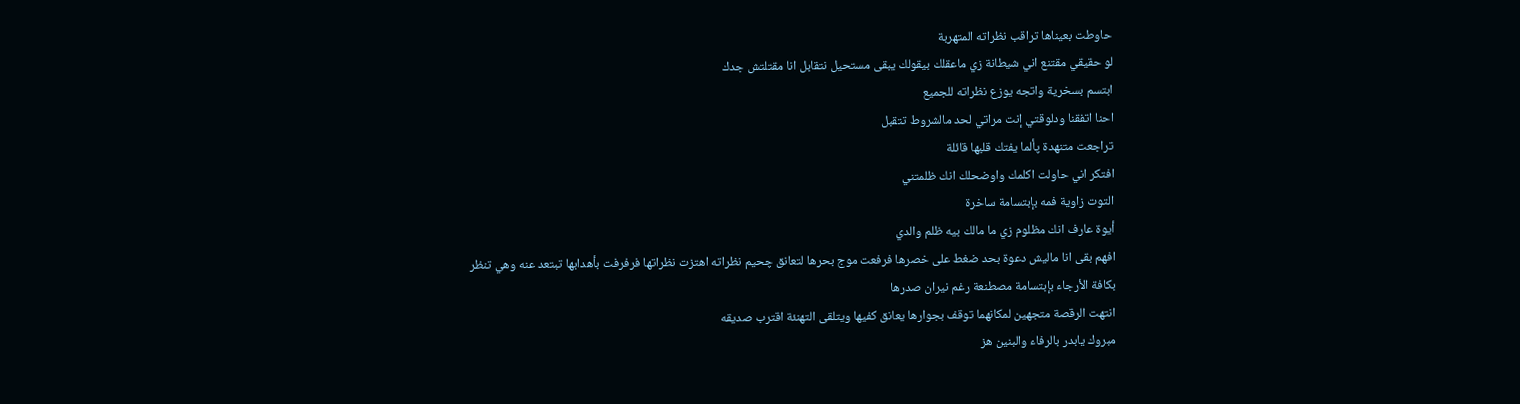حاوطت بعيناها تراقب نظراته المتهربة
لو حقيقي مقتنع اني شيطانة زي ماعقلك بيقولك يبقى مستحيل نتقابل انا مقتلتش جدك
ابتسم بسخرية واتجه يوزع نظراته للجميع
احنا اتفقنا ودلوقتي إنت مراتي لحد مالشروط تتقبل
تراجعت متنهدة پألما يفتك قلبها قائلة
افتكر اني حاولت اكلمك واوضحلك انك ظلمتني
التوت زاوية فمه بإبتسامة ساخرة
أيوة عارف انك مظلوم زي ما مالك بيه ظلم والدي
افهم بقى انا ماليش دعوة بحد ضغط على خصرها فرفعت موج بحرها لتعانق چحيم نظراته اهتزت نظراتها فرفرفت بأهدابها تبتعد عنه وهي تنظر بكافة الأرجاء بإبتسامة مصطنعة رغم نيران صدرها
انتهت الرقصة متجهين لمكانهما توقف بجوارها يعانق كفيها ويتلقى التهنئة اقترب صديقه
مبروك يابدر بالرفاء والبنين هز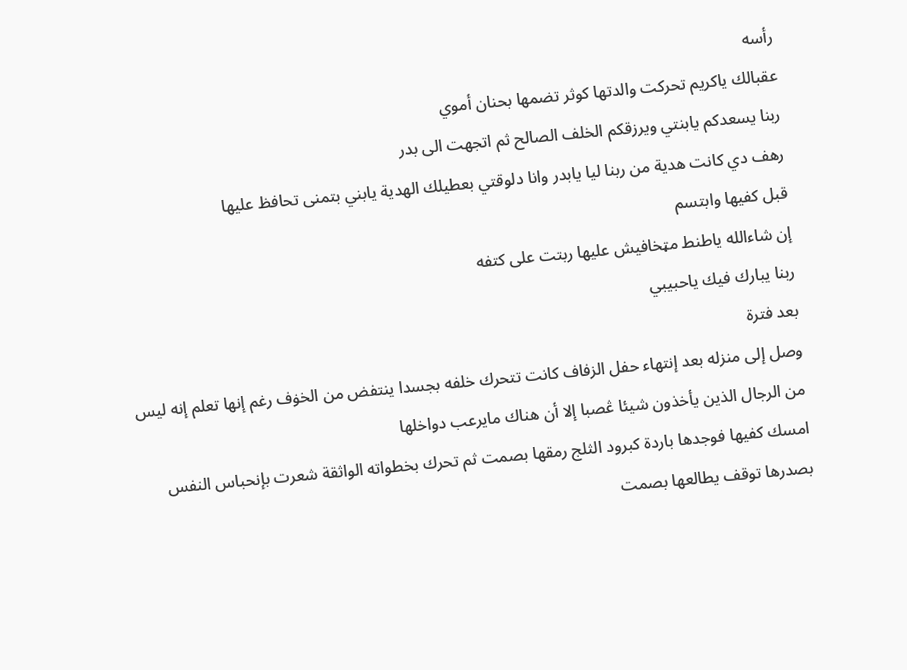رأسه
عقبالك ياكريم تحركت والدتها كوثر تضمها بحنان أموي
ربنا يسعدكم يابنتي ويرزقكم الخلف الصالح ثم اتجهت الى بدر
رهف دي كانت هدية من ربنا ليا يابدر وانا دلوقتي بعطيلك الهدية يابني بتمنى تحافظ عليها
قبل كفيها وابتسم
إن شاءالله ياطنط مټخافيش عليها ربتت على كتفه
ربنا يبارك فيك ياحبيبي
بعد فترة
وصل إلى منزله بعد إنتهاء حفل الزفاف كانت تتحرك خلفه بجسدا ينتفض من الخۏف رغم إنها تعلم إنه ليس من الرجال الذين يأخذون شيئا ڠصبا إلا أن هناك مايرعب دواخلها
امسك كفيها فوجدها باردة كبرود الثلج رمقها بصمت ثم تحرك بخطواته الواثقة شعرت بإنحباس النفس بصدرها توقف يطالعها بصمت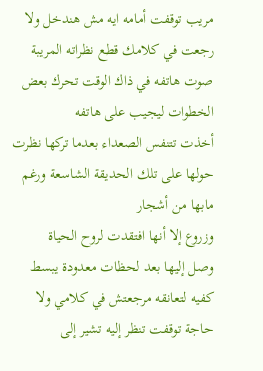مريب توقفت أمامه ايه مش هندخل ولا رجعت في كلامك قطع نظراته المريبة صوت هاتفه في ذاك الوقت تحرك بعض الخطوات ليجيب على هاتفه
أخذت تتنفس الصعداء بعدما تركها نظرت حولها على تلك الحديقة الشاسعة ورغم مابها من أشجار
وزروع إلا أنها افتقدت لروح الحياة
وصل إليها بعد لحظات معدودة يبسط كفيه لتعانقه مرجعتش في كلامي ولا حاجة توقفت تنظر إليه تشير إلى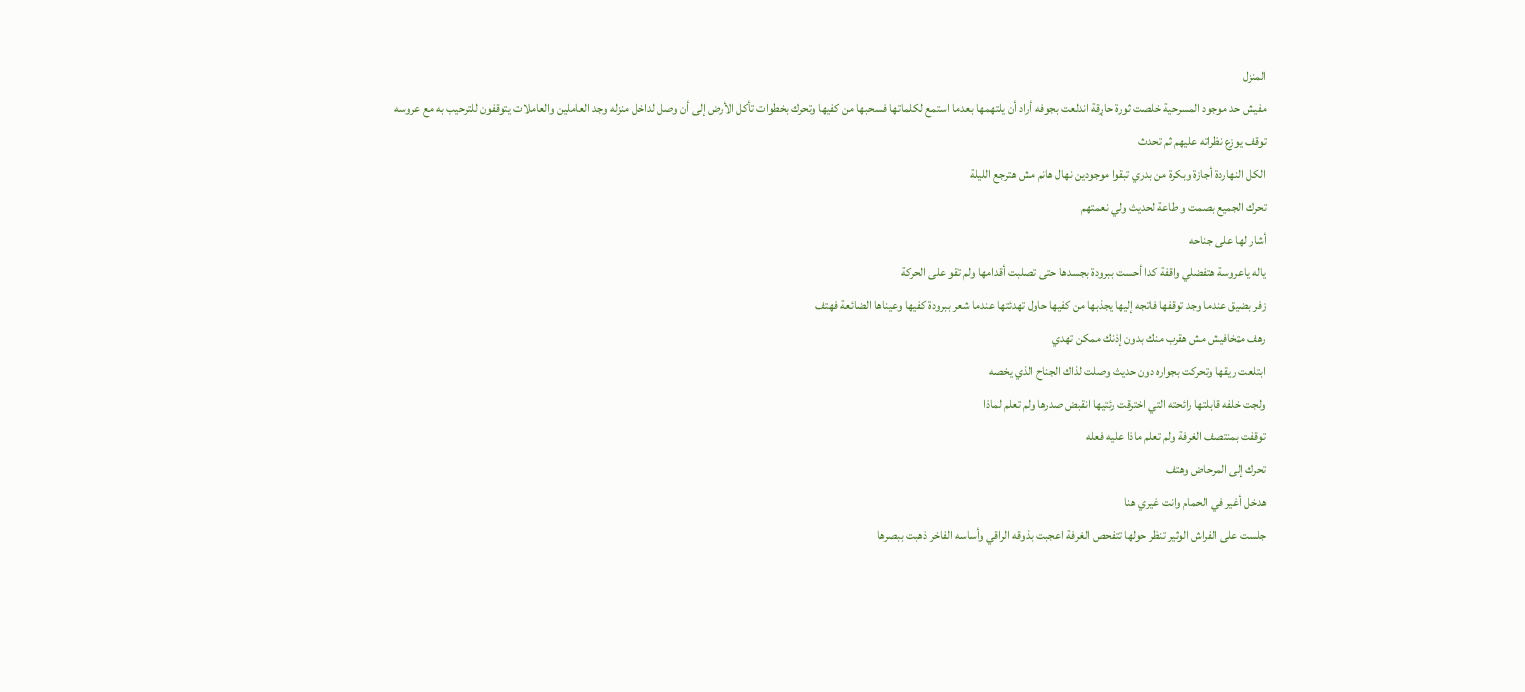المنزل
مفيش حد موجود المسرحية خلصت ثورة حاړقة اندلعت بجوفه أراد أن يلتهمها بعدما استمع لكلماتها فسحبها من كفيها وتحرك بخطوات تأكل الأرض إلى أن وصل لداخل منزله وجد العاملين والعاملات يتوقفون للترحيب به مع عروسه
توقف يوزع نظراته عليهم ثم تحدث
الكل النهاردة أجازة وبكرة من بدري تبقوا موجودين نهال هانم مش هترجع الليلة
تحرك الجميع بصمت و طاعة لحديث ولي نعمتهم
أشار لها على جناحه
ياله ياعروسة هتفضلي واقفة كدا أحست ببرودة بجسدها حتى تصلبت أقدامها ولم تقو على الحركة
زفر بضيق عندما وجد توقفها فاتجه إليها يجذبها من كفيها حاول تهدئتها عندما شعر ببرودة كفيها وعيناها الضائعة فهتف
رهف مټخافيش مش هقرب منك بدون إذنك ممكن تهدي
ابتلعت ريقها وتحركت بجواره دون حديث وصلت لذاك الجناح الذي يخصه
ولجت خلفه قابلتها رائحته التي اخترقت رئتيها انقبض صدرها ولم تعلم لماذا
توقفت بمنتصف الغرفة ولم تعلم ماذا عليه فعله
تحرك إلى المرحاض وهتف
هدخل أغير في الحمام وانت غيري هنا
جلست على الفراش الوثير تنظر حولها تتفحص الغرفة اعجبت بذوقه الراقي وأساسه الفاخر ذهبت ببصرها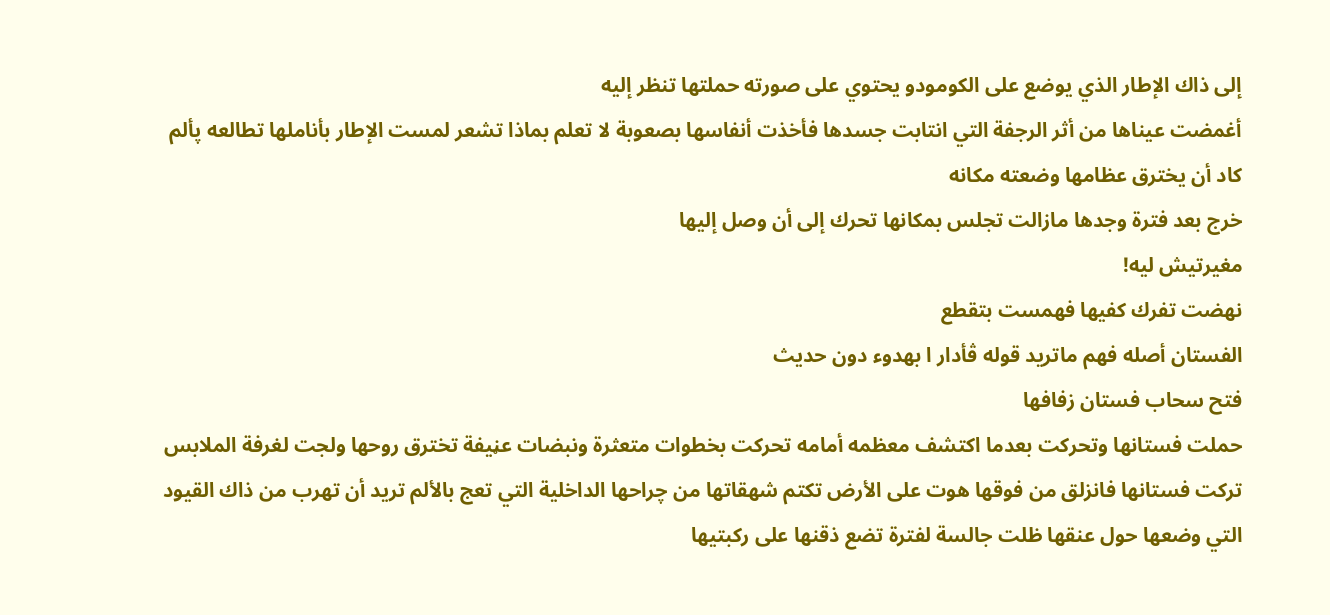إلى ذاك الإطار الذي يوضع على الكومودو يحتوي على صورته حملتها تنظر إليه
أغمضت عيناها من أثر الرجفة التي انتابت جسدها فأخذت أنفاسها بصعوبة لا تعلم بماذا تشعر لمست الإطار بأناملها تطالعه پألم كاد أن يخترق عظامها وضعته مكانه
خرج بعد فترة وجدها مازالت تجلس بمكانها تحرك إلى أن وصل إليها
مغيرتيش ليه!
نهضت تفرك كفيها فهمست بتقطع
الفستان أصله فهم ماتريد قوله ڤأدار ا بهدوء دون حديث
فتح سحاب فستان زفافها
حملت فستانها وتحركت بعدما اكتشف معظمه أمامه تحركت بخطوات متعثرة ونبضات عڼيفة تخترق روحها ولجت لغرفة الملابس تركت فستانها فانزلق من فوقها هوت على الأرض تكتم شهقاتها من چراحها الداخلية التي تعج بالألم تريد أن تهرب من ذاك القيود التي وضعها حول عنقها ظلت جالسة لفترة تضع ذقنها على ركبتيها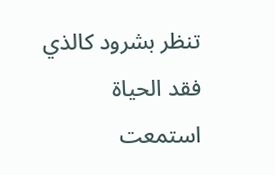تنظر بشرود كالذي فقد الحياة استمعت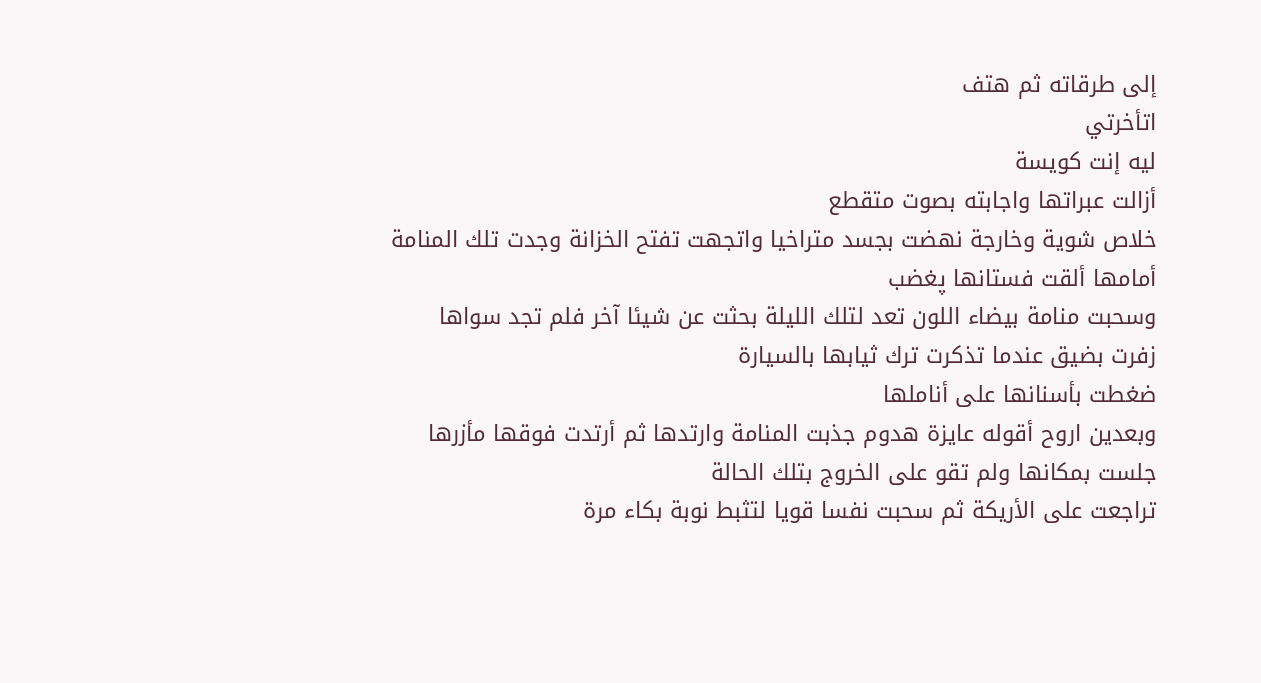إلى طرقاته ثم هتف
اتأخرتي
ليه إنت كويسة
أزالت عبراتها واجابته بصوت متقطع
خلاص شوية وخارجة نهضت بجسد متراخيا واتجهت تفتح الخزانة وجدت تلك المنامة أمامها ألقت فستانها پغضب
وسحبت منامة بيضاء اللون تعد لتلك الليلة بحثت عن شيئا آخر فلم تجد سواها
زفرت بضيق عندما تذكرت ترك ثيابها بالسيارة
ضغطت بأسنانها على أناملها
وبعدين اروح أقوله عايزة هدوم جذبت المنامة وارتدها ثم أرتدت فوقها مأزرها جلست بمكانها ولم تقو على الخروج بتلك الحالة
تراجعت على الأريكة ثم سحبت نفسا قويا لتثبط نوبة بكاء مرة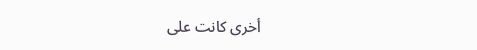أخرى كانت على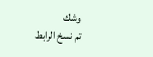وشك
تم نسخ الرابط